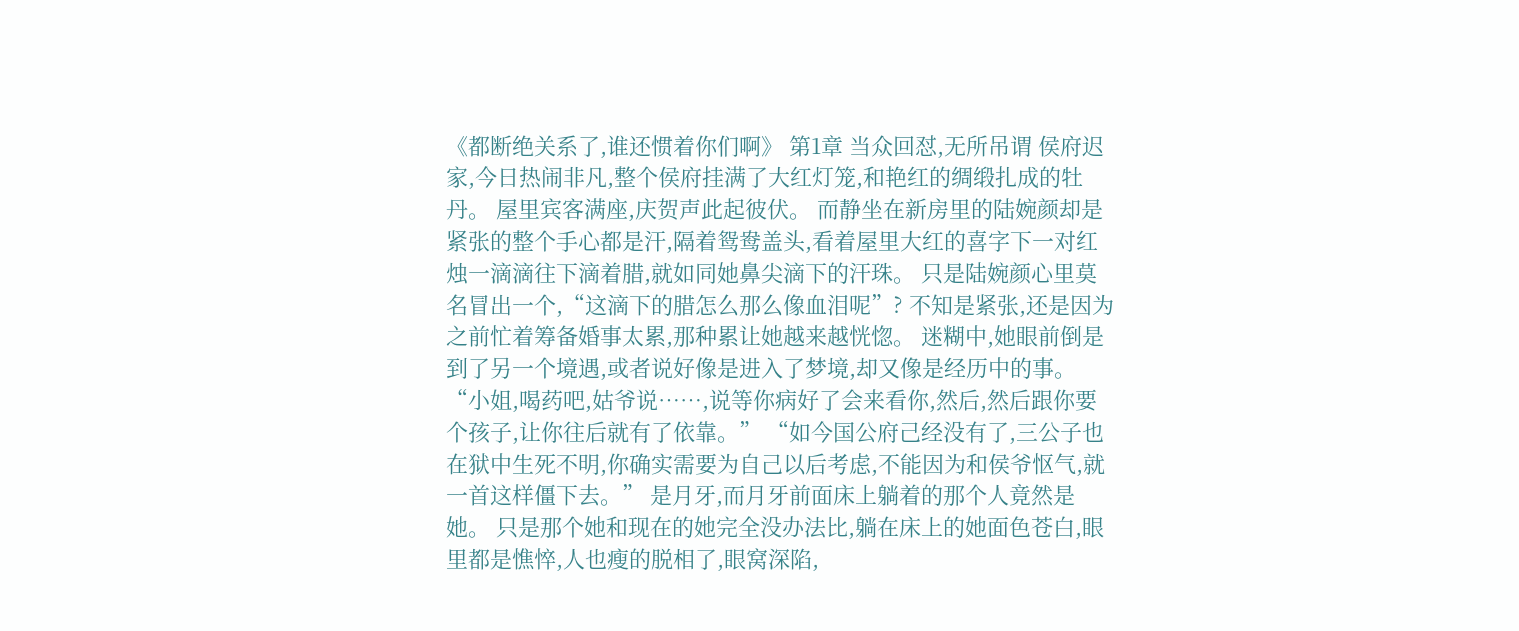《都断绝关系了,谁还惯着你们啊》 第1章 当众回怼,无所吊谓 侯府迟家,今日热闹非凡,整个侯府挂满了大红灯笼,和艳红的绸缎扎成的牡丹。 屋里宾客满座,庆贺声此起彼伏。 而静坐在新房里的陆婉颜却是紧张的整个手心都是汗,隔着鸳鸯盖头,看着屋里大红的喜字下一对红烛一滴滴往下滴着腊,就如同她鼻尖滴下的汗珠。 只是陆婉颜心里莫名冒出一个,“这滴下的腊怎么那么像血泪呢”? 不知是紧张,还是因为之前忙着筹备婚事太累,那种累让她越来越恍惚。 迷糊中,她眼前倒是到了另一个境遇,或者说好像是进入了梦境,却又像是经历中的事。 “小姐,喝药吧,姑爷说……,说等你病好了会来看你,然后,然后跟你要个孩子,让你往后就有了依靠。” “如今国公府己经没有了,三公子也在狱中生死不明,你确实需要为自己以后考虑,不能因为和侯爷怄气,就一首这样僵下去。” 是月牙,而月牙前面床上躺着的那个人竟然是她。 只是那个她和现在的她完全没办法比,躺在床上的她面色苍白,眼里都是憔悴,人也瘦的脱相了,眼窝深陷,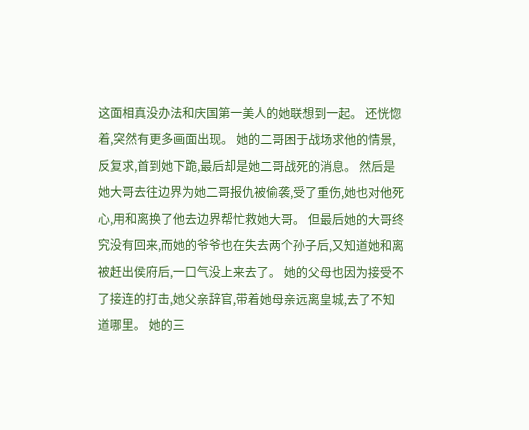这面相真没办法和庆国第一美人的她联想到一起。 还恍惚着,突然有更多画面出现。 她的二哥困于战场求他的情景,反复求,首到她下跪,最后却是她二哥战死的消息。 然后是她大哥去往边界为她二哥报仇被偷袭,受了重伤,她也对他死心,用和离换了他去边界帮忙救她大哥。 但最后她的大哥终究没有回来,而她的爷爷也在失去两个孙子后,又知道她和离被赶出侯府后,一口气没上来去了。 她的父母也因为接受不了接连的打击,她父亲辞官,带着她母亲远离皇城,去了不知道哪里。 她的三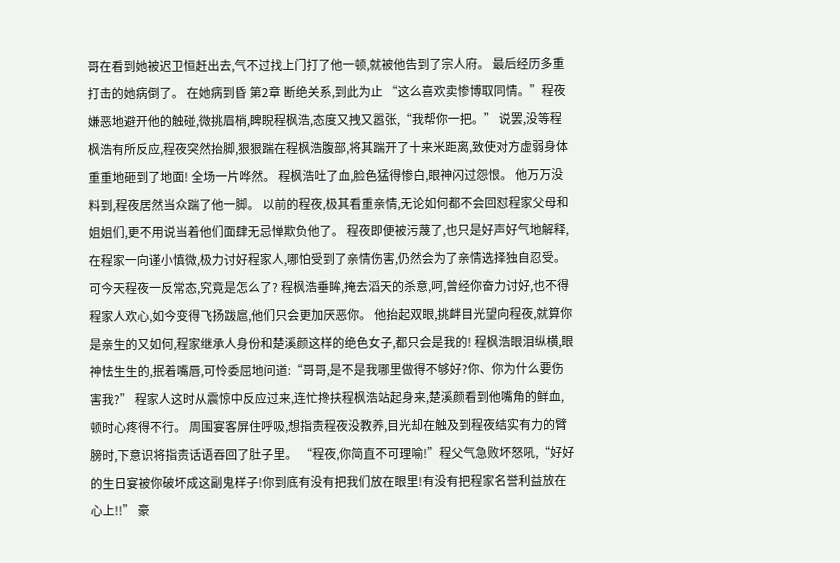哥在看到她被迟卫恒赶出去,气不过找上门打了他一顿,就被他告到了宗人府。 最后经历多重打击的她病倒了。 在她病到昏 第2章 断绝关系,到此为止 “这么喜欢卖惨博取同情。”程夜嫌恶地避开他的触碰,微挑眉梢,睥睨程枫浩,态度又拽又嚣张,“我帮你一把。” 说罢,没等程枫浩有所反应,程夜突然抬脚,狠狠踹在程枫浩腹部,将其踹开了十来米距离,致使对方虚弱身体重重地砸到了地面! 全场一片哗然。 程枫浩吐了血,脸色猛得惨白,眼神闪过怨恨。 他万万没料到,程夜居然当众踹了他一脚。 以前的程夜,极其看重亲情,无论如何都不会回怼程家父母和姐姐们,更不用说当着他们面肆无忌惮欺负他了。 程夜即便被污蔑了,也只是好声好气地解释,在程家一向谨小慎微,极力讨好程家人,哪怕受到了亲情伤害,仍然会为了亲情选择独自忍受。 可今天程夜一反常态,究竟是怎么了? 程枫浩垂眸,掩去滔天的杀意,呵,曾经你奋力讨好,也不得程家人欢心,如今变得飞扬跋扈,他们只会更加厌恶你。 他抬起双眼,挑衅目光望向程夜,就算你是亲生的又如何,程家继承人身份和楚溪颜这样的绝色女子,都只会是我的! 程枫浩眼泪纵横,眼神怯生生的,抿着嘴唇,可怜委屈地问道:“哥哥,是不是我哪里做得不够好?你、你为什么要伤害我?” 程家人这时从震惊中反应过来,连忙搀扶程枫浩站起身来,楚溪颜看到他嘴角的鲜血,顿时心疼得不行。 周围宴客屏住呼吸,想指责程夜没教养,目光却在触及到程夜结实有力的臂膀时,下意识将指责话语吞回了肚子里。 “程夜,你简直不可理喻!”程父气急败坏怒吼,“好好的生日宴被你破坏成这副鬼样子!你到底有没有把我们放在眼里!有没有把程家名誉利益放在心上!!” 豪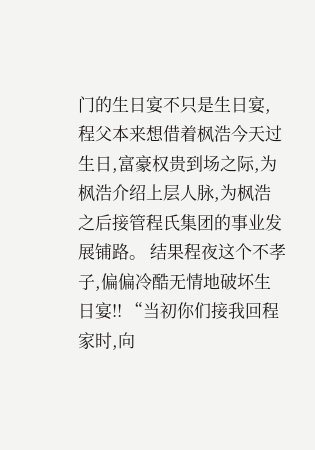门的生日宴不只是生日宴,程父本来想借着枫浩今天过生日,富豪权贵到场之际,为枫浩介绍上层人脉,为枫浩之后接管程氏集团的事业发展铺路。 结果程夜这个不孝子,偏偏冷酷无情地破坏生日宴!! “当初你们接我回程家时,向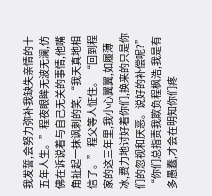我发誓,会努力弥补我缺失亲情的十五年人生。”程夜眼眸无波无澜,仿佛在诉说着与自己无关的事情,他嘴角扯起一抹讽刺的笑,“我天真地相信了。” 程父等人怔住。 “回到程家的这三年里,我小心翼翼,如履薄冰,费力地讨好着你们,换来的只是你们的忽视和厌恶。说好的补偿呢?” “你们总指责我欺负程枫浩,我是有多愚蠢,才会在明知你们疼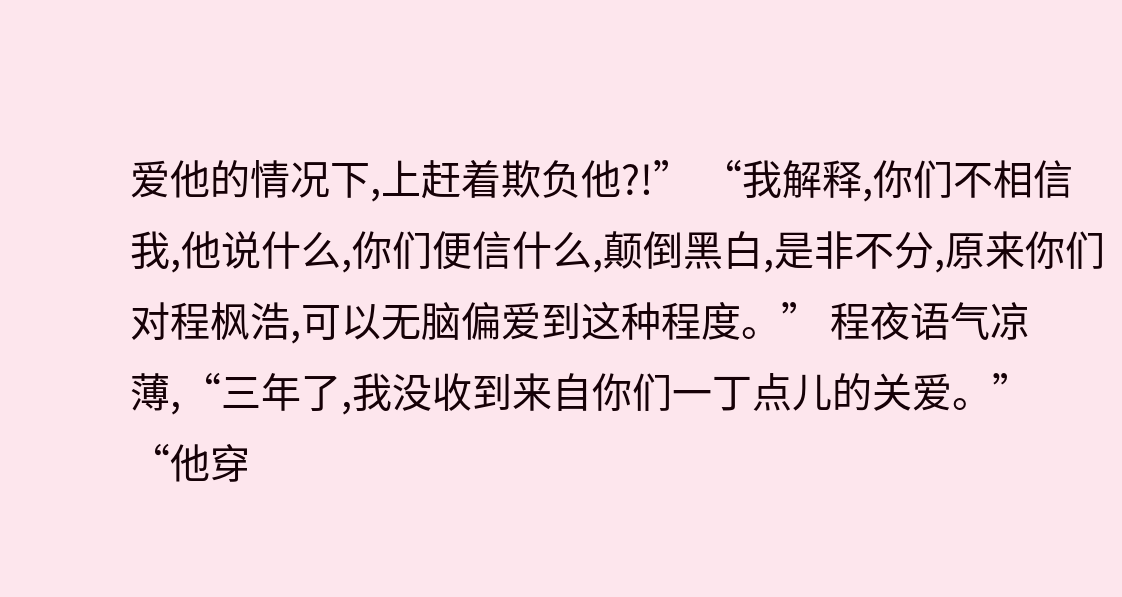爱他的情况下,上赶着欺负他?!” “我解释,你们不相信我,他说什么,你们便信什么,颠倒黑白,是非不分,原来你们对程枫浩,可以无脑偏爱到这种程度。” 程夜语气凉薄,“三年了,我没收到来自你们一丁点儿的关爱。” “他穿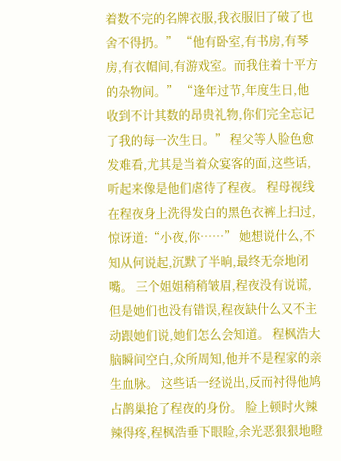着数不完的名牌衣服,我衣服旧了破了也舍不得扔。” “他有卧室,有书房,有琴房,有衣帽间,有游戏室。而我住着十平方的杂物间。” “逢年过节,年度生日,他收到不计其数的昂贵礼物,你们完全忘记了我的每一次生日。” 程父等人脸色愈发难看,尤其是当着众宴客的面,这些话,听起来像是他们虐待了程夜。 程母视线在程夜身上洗得发白的黑色衣裤上扫过,惊讶道:“小夜,你……” 她想说什么,不知从何说起,沉默了半晌,最终无奈地闭嘴。 三个姐姐稍稍皱眉,程夜没有说谎,但是她们也没有错误,程夜缺什么又不主动跟她们说,她们怎么会知道。 程枫浩大脑瞬间空白,众所周知,他并不是程家的亲生血脉。 这些话一经说出,反而衬得他鸠占鹊巢抢了程夜的身份。 脸上顿时火辣辣得疼,程枫浩垂下眼睑,余光恶狠狠地瞪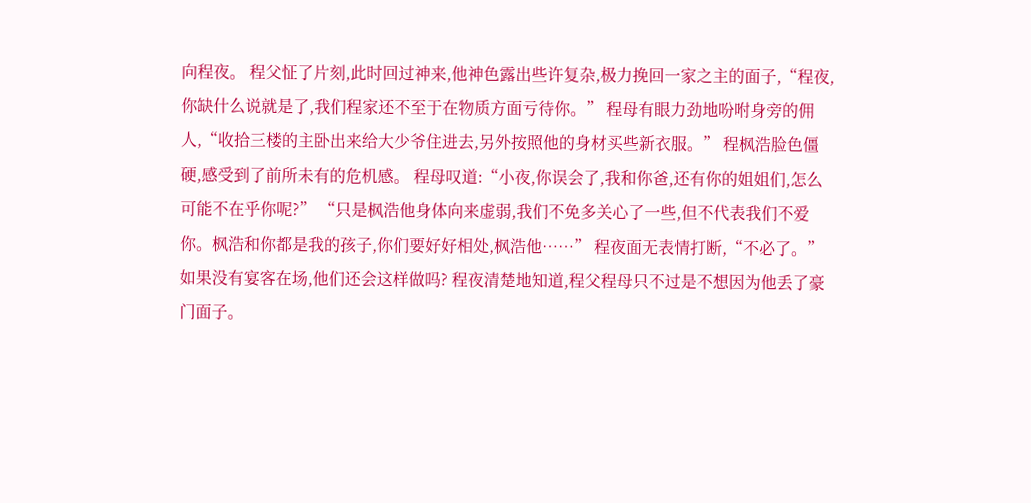向程夜。 程父怔了片刻,此时回过神来,他神色露出些许复杂,极力挽回一家之主的面子,“程夜,你缺什么说就是了,我们程家还不至于在物质方面亏待你。” 程母有眼力劲地吩咐身旁的佣人,“收拾三楼的主卧出来给大少爷住进去,另外按照他的身材买些新衣服。” 程枫浩脸色僵硬,感受到了前所未有的危机感。 程母叹道:“小夜,你误会了,我和你爸,还有你的姐姐们,怎么可能不在乎你呢?” “只是枫浩他身体向来虚弱,我们不免多关心了一些,但不代表我们不爱你。枫浩和你都是我的孩子,你们要好好相处,枫浩他……” 程夜面无表情打断,“不必了。” 如果没有宴客在场,他们还会这样做吗? 程夜清楚地知道,程父程母只不过是不想因为他丢了豪门面子。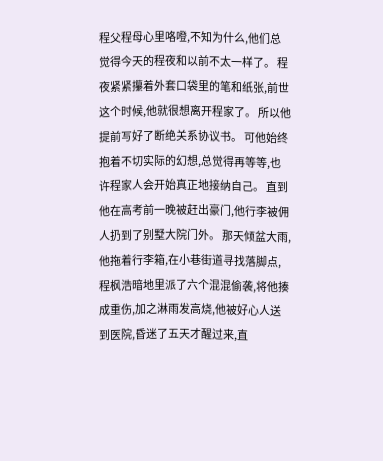程父程母心里咯噔,不知为什么,他们总觉得今天的程夜和以前不太一样了。 程夜紧紧攥着外套口袋里的笔和纸张,前世这个时候,他就很想离开程家了。 所以他提前写好了断绝关系协议书。 可他始终抱着不切实际的幻想,总觉得再等等,也许程家人会开始真正地接纳自己。 直到他在高考前一晚被赶出豪门,他行李被佣人扔到了别墅大院门外。 那天倾盆大雨,他拖着行李箱,在小巷街道寻找落脚点,程枫浩暗地里派了六个混混偷袭,将他揍成重伤,加之淋雨发高烧,他被好心人送到医院,昏迷了五天才醒过来,直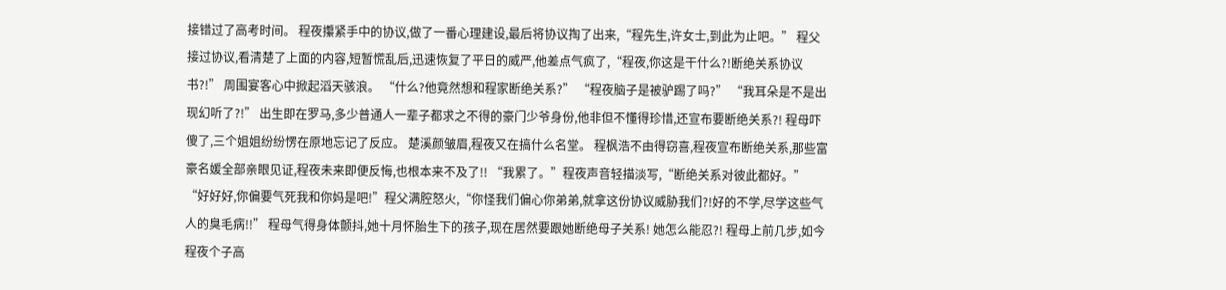接错过了高考时间。 程夜攥紧手中的协议,做了一番心理建设,最后将协议掏了出来,“程先生,许女士,到此为止吧。” 程父接过协议,看清楚了上面的内容,短暂慌乱后,迅速恢复了平日的威严,他差点气疯了,“程夜,你这是干什么?!断绝关系协议书?!” 周围宴客心中掀起滔天骇浪。 “什么?他竟然想和程家断绝关系?” “程夜脑子是被驴踢了吗?” “我耳朵是不是出现幻听了?!” 出生即在罗马,多少普通人一辈子都求之不得的豪门少爷身份,他非但不懂得珍惜,还宣布要断绝关系?! 程母吓傻了,三个姐姐纷纷愣在原地忘记了反应。 楚溪颜皱眉,程夜又在搞什么名堂。 程枫浩不由得窃喜,程夜宣布断绝关系,那些富豪名媛全部亲眼见证,程夜未来即便反悔,也根本来不及了!! “我累了。”程夜声音轻描淡写,“断绝关系对彼此都好。” “好好好,你偏要气死我和你妈是吧!”程父满腔怒火,“你怪我们偏心你弟弟,就拿这份协议威胁我们?!好的不学,尽学这些气人的臭毛病!!” 程母气得身体颤抖,她十月怀胎生下的孩子,现在居然要跟她断绝母子关系! 她怎么能忍?! 程母上前几步,如今程夜个子高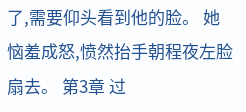了,需要仰头看到他的脸。 她恼羞成怒,愤然抬手朝程夜左脸扇去。 第3章 过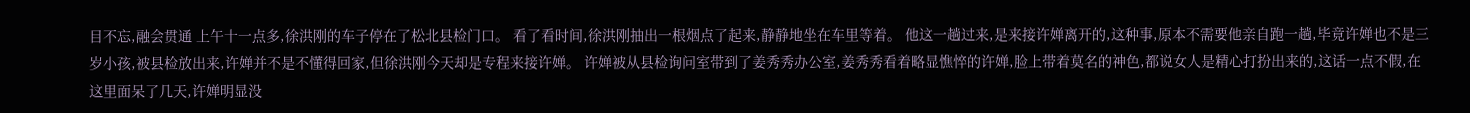目不忘,融会贯通 上午十一点多,徐洪刚的车子停在了松北县检门口。 看了看时间,徐洪刚抽出一根烟点了起来,静静地坐在车里等着。 他这一趟过来,是来接许婵离开的,这种事,原本不需要他亲自跑一趟,毕竟许婵也不是三岁小孩,被县检放出来,许婵并不是不懂得回家,但徐洪刚今天却是专程来接许婵。 许婵被从县检询问室带到了姜秀秀办公室,姜秀秀看着略显憔悴的许婵,脸上带着莫名的神色,都说女人是精心打扮出来的,这话一点不假,在这里面呆了几天,许婵明显没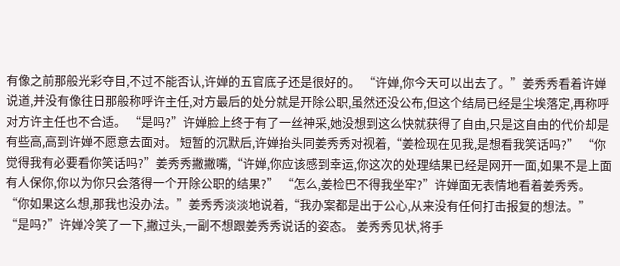有像之前那般光彩夺目,不过不能否认,许婵的五官底子还是很好的。 “许婵,你今天可以出去了。”姜秀秀看着许婵说道,并没有像往日那般称呼许主任,对方最后的处分就是开除公职,虽然还没公布,但这个结局已经是尘埃落定,再称呼对方许主任也不合适。 “是吗?”许婵脸上终于有了一丝神采,她没想到这么快就获得了自由,只是这自由的代价却是有些高,高到许婵不愿意去面对。 短暂的沉默后,许婵抬头同姜秀秀对视着,“姜检现在见我,是想看我笑话吗?” “你觉得我有必要看你笑话吗?”姜秀秀撇撇嘴,“许婵,你应该感到幸运,你这次的处理结果已经是网开一面,如果不是上面有人保你,你以为你只会落得一个开除公职的结果?” “怎么,姜检巴不得我坐牢?”许婵面无表情地看着姜秀秀。 “你如果这么想,那我也没办法。”姜秀秀淡淡地说着,“我办案都是出于公心,从来没有任何打击报复的想法。” “是吗?”许婵冷笑了一下,撇过头,一副不想跟姜秀秀说话的姿态。 姜秀秀见状,将手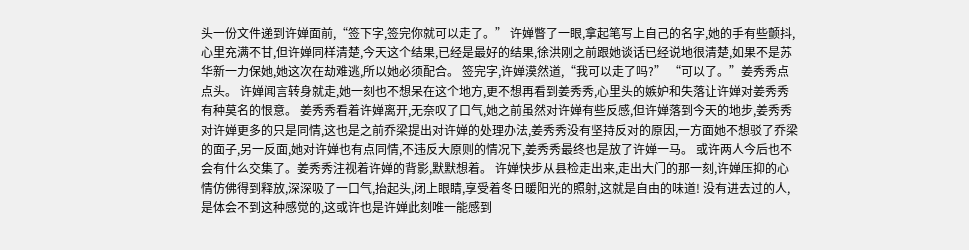头一份文件递到许婵面前,“签下字,签完你就可以走了。” 许婵瞥了一眼,拿起笔写上自己的名字,她的手有些颤抖,心里充满不甘,但许婵同样清楚,今天这个结果,已经是最好的结果,徐洪刚之前跟她谈话已经说地很清楚,如果不是苏华新一力保她,她这次在劫难逃,所以她必须配合。 签完字,许婵漠然道,“我可以走了吗?” “可以了。”姜秀秀点点头。 许婵闻言转身就走,她一刻也不想呆在这个地方,更不想再看到姜秀秀,心里头的嫉妒和失落让许婵对姜秀秀有种莫名的恨意。 姜秀秀看着许婵离开,无奈叹了口气,她之前虽然对许婵有些反感,但许婵落到今天的地步,姜秀秀对许婵更多的只是同情,这也是之前乔梁提出对许婵的处理办法,姜秀秀没有坚持反对的原因,一方面她不想驳了乔梁的面子,另一反面,她对许婵也有点同情,不违反大原则的情况下,姜秀秀最终也是放了许婵一马。 或许两人今后也不会有什么交集了。姜秀秀注视着许婵的背影,默默想着。 许婵快步从县检走出来,走出大门的那一刻,许婵压抑的心情仿佛得到释放,深深吸了一口气,抬起头,闭上眼睛,享受着冬日暖阳光的照射,这就是自由的味道! 没有进去过的人,是体会不到这种感觉的,这或许也是许婵此刻唯一能感到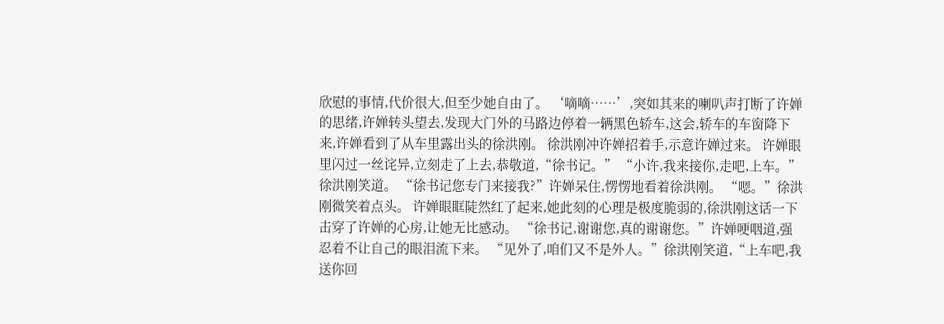欣慰的事情,代价很大,但至少她自由了。 ‘嘀嘀……’,突如其来的喇叭声打断了许婵的思绪,许婵转头望去,发现大门外的马路边停着一辆黑色轿车,这会,轿车的车窗降下来,许婵看到了从车里露出头的徐洪刚。 徐洪刚冲许婵招着手,示意许婵过来。 许婵眼里闪过一丝诧异,立刻走了上去,恭敬道,“徐书记。” “小许,我来接你,走吧,上车。”徐洪刚笑道。 “徐书记您专门来接我?”许婵呆住,愣愣地看着徐洪刚。 “嗯。”徐洪刚微笑着点头。 许婵眼眶陡然红了起来,她此刻的心理是极度脆弱的,徐洪刚这话一下击穿了许婵的心房,让她无比感动。 “徐书记,谢谢您,真的谢谢您。”许婵哽咽道,强忍着不让自己的眼泪流下来。 “见外了,咱们又不是外人。”徐洪刚笑道,“上车吧,我送你回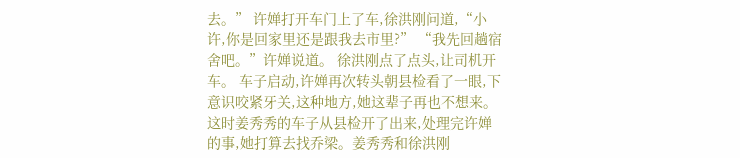去。” 许婵打开车门上了车,徐洪刚问道,“小许,你是回家里还是跟我去市里?” “我先回趟宿舍吧。”许婵说道。 徐洪刚点了点头,让司机开车。 车子启动,许婵再次转头朝县检看了一眼,下意识咬紧牙关,这种地方,她这辈子再也不想来。 这时姜秀秀的车子从县检开了出来,处理完许婵的事,她打算去找乔梁。姜秀秀和徐洪刚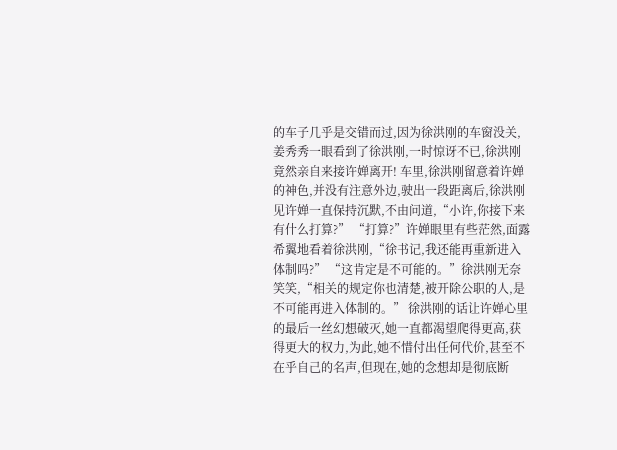的车子几乎是交错而过,因为徐洪刚的车窗没关,姜秀秀一眼看到了徐洪刚,一时惊讶不已,徐洪刚竟然亲自来接许婵离开! 车里,徐洪刚留意着许婵的神色,并没有注意外边,驶出一段距离后,徐洪刚见许婵一直保持沉默,不由问道,“小许,你接下来有什么打算?” “打算?”许婵眼里有些茫然,面露希翼地看着徐洪刚,“徐书记,我还能再重新进入体制吗?” “这肯定是不可能的。”徐洪刚无奈笑笑,“相关的规定你也清楚,被开除公职的人,是不可能再进入体制的。” 徐洪刚的话让许婵心里的最后一丝幻想破灭,她一直都渴望爬得更高,获得更大的权力,为此,她不惜付出任何代价,甚至不在乎自己的名声,但现在,她的念想却是彻底断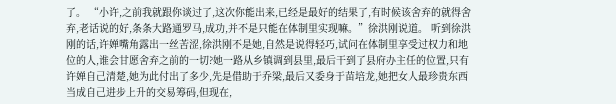了。 “小许,之前我就跟你谈过了,这次你能出来,已经是最好的结果了,有时候该舍弃的就得舍弃,老话说的好,条条大路通罗马,成功,并不是只能在体制里实现嘛。”徐洪刚说道。 听到徐洪刚的话,许婵嘴角露出一丝苦涩,徐洪刚不是她,自然是说得轻巧,试问在体制里享受过权力和地位的人,谁会甘愿舍弃之前的一切?她一路从乡镇调到县里,最后干到了县府办主任的位置,只有许婵自己清楚,她为此付出了多少,先是借助于乔梁,最后又委身于苗培龙,她把女人最珍贵东西当成自己进步上升的交易筹码,但现在,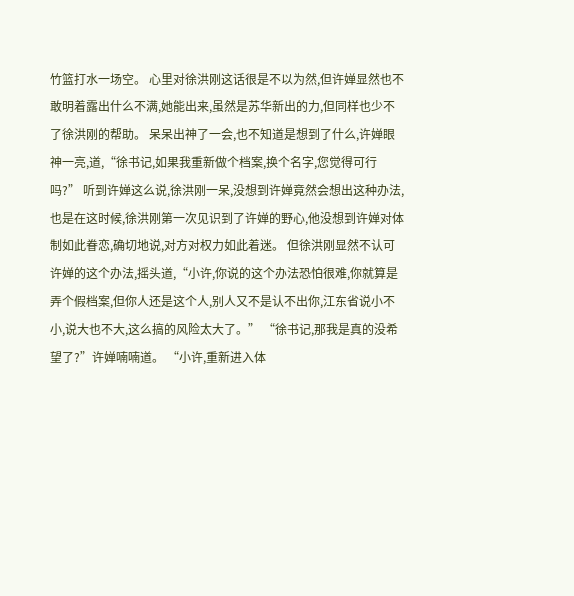竹篮打水一场空。 心里对徐洪刚这话很是不以为然,但许婵显然也不敢明着露出什么不满,她能出来,虽然是苏华新出的力,但同样也少不了徐洪刚的帮助。 呆呆出神了一会,也不知道是想到了什么,许婵眼神一亮,道,“徐书记,如果我重新做个档案,换个名字,您觉得可行吗?” 听到许婵这么说,徐洪刚一呆,没想到许婵竟然会想出这种办法,也是在这时候,徐洪刚第一次见识到了许婵的野心,他没想到许婵对体制如此眷恋,确切地说,对方对权力如此着迷。 但徐洪刚显然不认可许婵的这个办法,摇头道,“小许,你说的这个办法恐怕很难,你就算是弄个假档案,但你人还是这个人,别人又不是认不出你,江东省说小不小,说大也不大,这么搞的风险太大了。” “徐书记,那我是真的没希望了?”许婵喃喃道。 “小许,重新进入体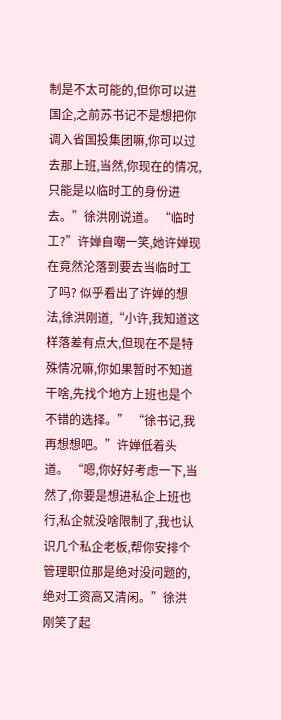制是不太可能的,但你可以进国企,之前苏书记不是想把你调入省国投集团嘛,你可以过去那上班,当然,你现在的情况,只能是以临时工的身份进去。”徐洪刚说道。 “临时工?”许婵自嘲一笑,她许婵现在竟然沦落到要去当临时工了吗? 似乎看出了许婵的想法,徐洪刚道,“小许,我知道这样落差有点大,但现在不是特殊情况嘛,你如果暂时不知道干啥,先找个地方上班也是个不错的选择。” “徐书记,我再想想吧。”许婵低着头道。 “嗯,你好好考虑一下,当然了,你要是想进私企上班也行,私企就没啥限制了,我也认识几个私企老板,帮你安排个管理职位那是绝对没问题的,绝对工资高又清闲。”徐洪刚笑了起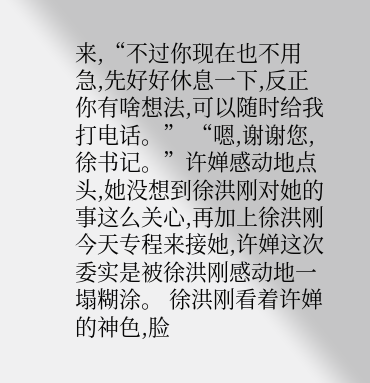来,“不过你现在也不用急,先好好休息一下,反正你有啥想法,可以随时给我打电话。” “嗯,谢谢您,徐书记。”许婵感动地点头,她没想到徐洪刚对她的事这么关心,再加上徐洪刚今天专程来接她,许婵这次委实是被徐洪刚感动地一塌糊涂。 徐洪刚看着许婵的神色,脸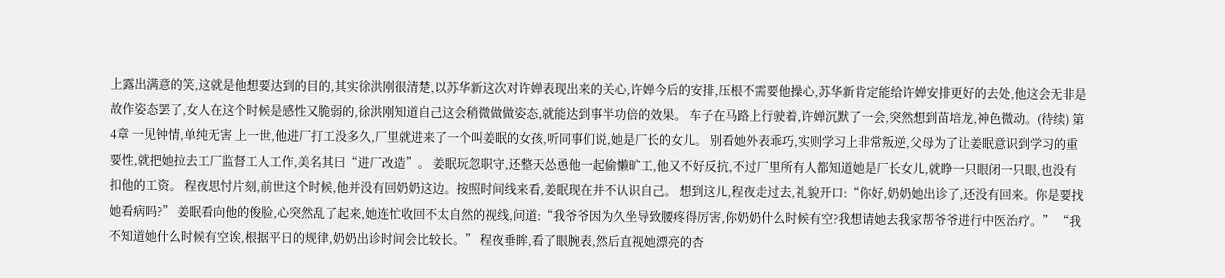上露出满意的笑,这就是他想要达到的目的,其实徐洪刚很清楚,以苏华新这次对许婵表现出来的关心,许婵今后的安排,压根不需要他操心,苏华新肯定能给许婵安排更好的去处,他这会无非是故作姿态罢了,女人在这个时候是感性又脆弱的,徐洪刚知道自己这会稍微做做姿态,就能达到事半功倍的效果。 车子在马路上行驶着,许婵沉默了一会,突然想到苗培龙,神色微动。(待续) 第4章 一见钟情,单纯无害 上一世,他进厂打工没多久,厂里就进来了一个叫姜眠的女孩,听同事们说,她是厂长的女儿。 别看她外表乖巧,实则学习上非常叛逆,父母为了让姜眠意识到学习的重要性,就把她拉去工厂监督工人工作,美名其曰“进厂改造”。 姜眠玩忽职守,还整天怂恿他一起偷懒旷工,他又不好反抗,不过厂里所有人都知道她是厂长女儿,就睁一只眼闭一只眼,也没有扣他的工资。 程夜思忖片刻,前世这个时候,他并没有回奶奶这边。按照时间线来看,姜眠现在并不认识自己。 想到这儿,程夜走过去,礼貌开口:“你好,奶奶她出诊了,还没有回来。你是要找她看病吗?” 姜眠看向他的俊脸,心突然乱了起来,她连忙收回不太自然的视线,问道:“我爷爷因为久坐导致腰疼得厉害,你奶奶什么时候有空?我想请她去我家帮爷爷进行中医治疗。” “我不知道她什么时候有空诶,根据平日的规律,奶奶出诊时间会比较长。” 程夜垂眸,看了眼腕表,然后直视她漂亮的杏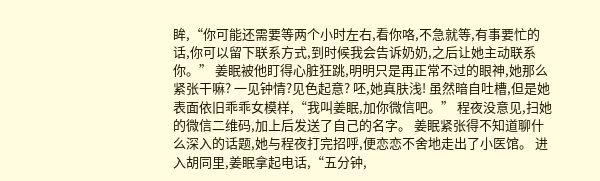眸,“你可能还需要等两个小时左右,看你咯,不急就等,有事要忙的话,你可以留下联系方式,到时候我会告诉奶奶,之后让她主动联系你。” 姜眠被他盯得心脏狂跳,明明只是再正常不过的眼神,她那么紧张干嘛? 一见钟情?见色起意? 呸,她真肤浅! 虽然暗自吐槽,但是她表面依旧乖乖女模样,“我叫姜眠,加你微信吧。” 程夜没意见,扫她的微信二维码,加上后发送了自己的名字。 姜眠紧张得不知道聊什么深入的话题,她与程夜打完招呼,便恋恋不舍地走出了小医馆。 进入胡同里,姜眠拿起电话,“五分钟,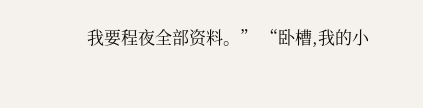我要程夜全部资料。” “卧槽,我的小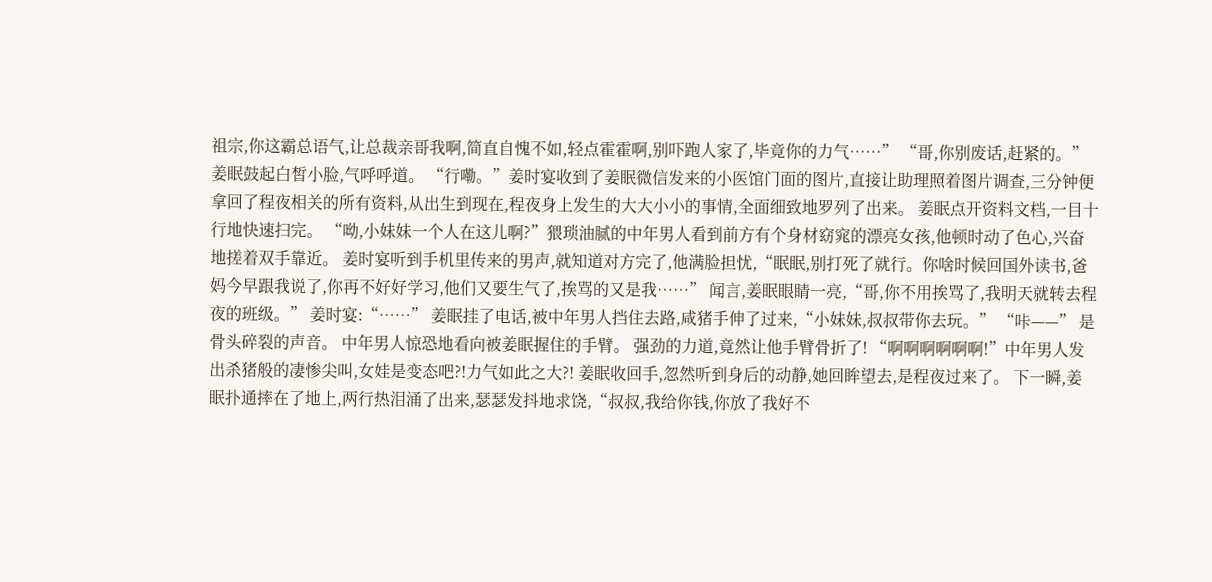祖宗,你这霸总语气,让总裁亲哥我啊,简直自愧不如,轻点霍霍啊,别吓跑人家了,毕竟你的力气……” “哥,你别废话,赶紧的。”姜眠鼓起白皙小脸,气呼呼道。 “行嘞。”姜时宴收到了姜眠微信发来的小医馆门面的图片,直接让助理照着图片调查,三分钟便拿回了程夜相关的所有资料,从出生到现在,程夜身上发生的大大小小的事情,全面细致地罗列了出来。 姜眠点开资料文档,一目十行地快速扫完。 “呦,小妹妹一个人在这儿啊?”猥琐油腻的中年男人看到前方有个身材窈窕的漂亮女孩,他顿时动了色心,兴奋地搓着双手靠近。 姜时宴听到手机里传来的男声,就知道对方完了,他满脸担忧,“眠眠,别打死了就行。你啥时候回国外读书,爸妈今早跟我说了,你再不好好学习,他们又要生气了,挨骂的又是我……” 闻言,姜眠眼睛一亮,“哥,你不用挨骂了,我明天就转去程夜的班级。” 姜时宴:“……” 姜眠挂了电话,被中年男人挡住去路,咸猪手伸了过来,“小妹妹,叔叔带你去玩。” “咔——” 是骨头碎裂的声音。 中年男人惊恐地看向被姜眠握住的手臂。 强劲的力道,竟然让他手臂骨折了! “啊啊啊啊啊啊!”中年男人发出杀猪般的凄惨尖叫,女娃是变态吧?!力气如此之大?! 姜眠收回手,忽然听到身后的动静,她回眸望去,是程夜过来了。 下一瞬,姜眠扑通摔在了地上,两行热泪涌了出来,瑟瑟发抖地求饶,“叔叔,我给你钱,你放了我好不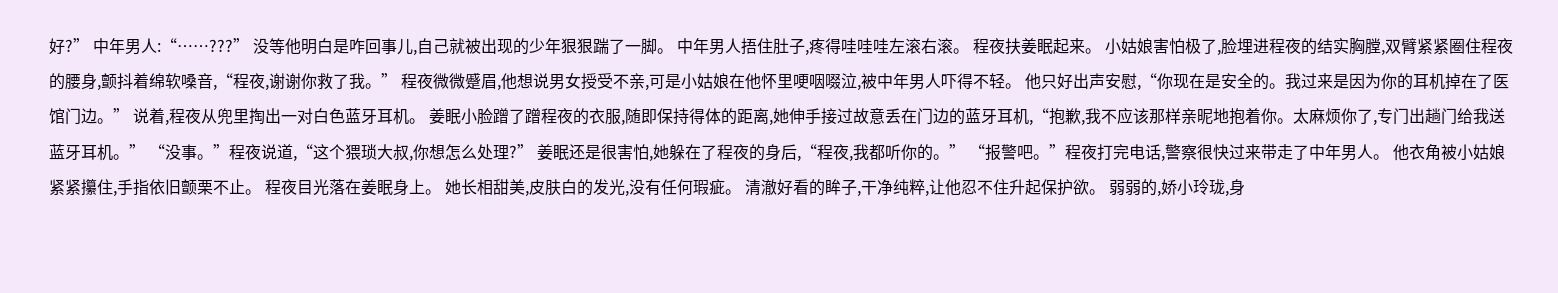好?” 中年男人:“……???” 没等他明白是咋回事儿,自己就被出现的少年狠狠踹了一脚。 中年男人捂住肚子,疼得哇哇哇左滚右滚。 程夜扶姜眠起来。 小姑娘害怕极了,脸埋进程夜的结实胸膛,双臂紧紧圈住程夜的腰身,颤抖着绵软嗓音,“程夜,谢谢你救了我。” 程夜微微蹙眉,他想说男女授受不亲,可是小姑娘在他怀里哽咽啜泣,被中年男人吓得不轻。 他只好出声安慰,“你现在是安全的。我过来是因为你的耳机掉在了医馆门边。” 说着,程夜从兜里掏出一对白色蓝牙耳机。 姜眠小脸蹭了蹭程夜的衣服,随即保持得体的距离,她伸手接过故意丢在门边的蓝牙耳机,“抱歉,我不应该那样亲昵地抱着你。太麻烦你了,专门出趟门给我送蓝牙耳机。” “没事。”程夜说道,“这个猥琐大叔,你想怎么处理?” 姜眠还是很害怕,她躲在了程夜的身后,“程夜,我都听你的。” “报警吧。”程夜打完电话,警察很快过来带走了中年男人。 他衣角被小姑娘紧紧攥住,手指依旧颤栗不止。 程夜目光落在姜眠身上。 她长相甜美,皮肤白的发光,没有任何瑕疵。 清澈好看的眸子,干净纯粹,让他忍不住升起保护欲。 弱弱的,娇小玲珑,身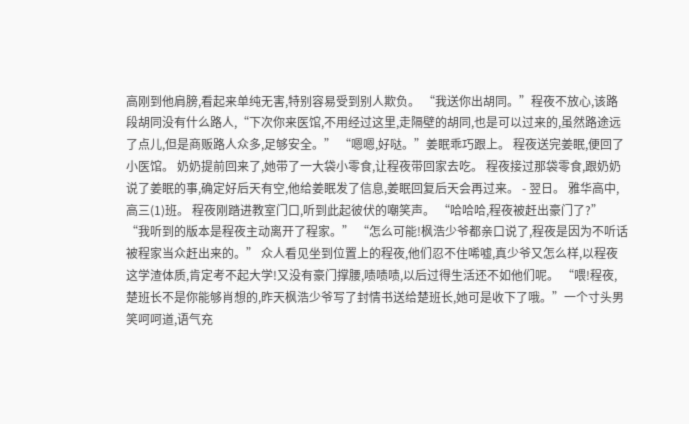高刚到他肩膀,看起来单纯无害,特别容易受到别人欺负。 “我送你出胡同。”程夜不放心,该路段胡同没有什么路人,“下次你来医馆,不用经过这里,走隔壁的胡同,也是可以过来的,虽然路途远了点儿,但是商贩路人众多,足够安全。” “嗯嗯,好哒。”姜眠乖巧跟上。 程夜送完姜眠,便回了小医馆。 奶奶提前回来了,她带了一大袋小零食,让程夜带回家去吃。 程夜接过那袋零食,跟奶奶说了姜眠的事,确定好后天有空,他给姜眠发了信息,姜眠回复后天会再过来。 - 翌日。 雅华高中,高三(1)班。 程夜刚踏进教室门口,听到此起彼伏的嘲笑声。 “哈哈哈,程夜被赶出豪门了?” “我听到的版本是程夜主动离开了程家。” “怎么可能!枫浩少爷都亲口说了,程夜是因为不听话被程家当众赶出来的。” 众人看见坐到位置上的程夜,他们忍不住唏嘘,真少爷又怎么样,以程夜这学渣体质,肯定考不起大学!又没有豪门撑腰,啧啧啧,以后过得生活还不如他们呢。 “喂!程夜,楚班长不是你能够肖想的,昨天枫浩少爷写了封情书送给楚班长,她可是收下了哦。”一个寸头男笑呵呵道,语气充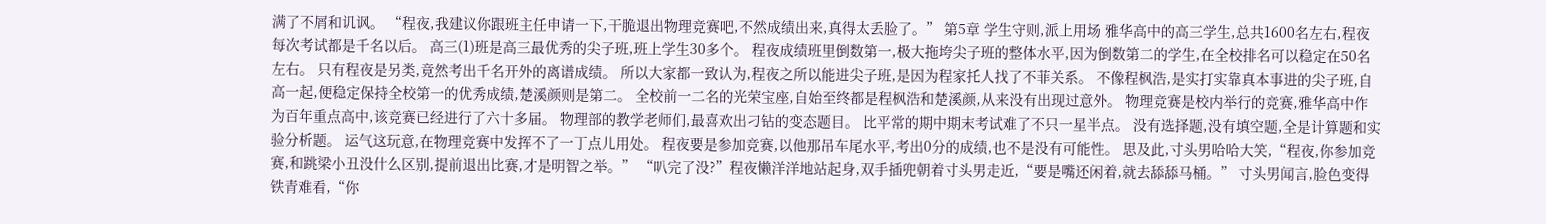满了不屑和讥讽。 “程夜,我建议你跟班主任申请一下,干脆退出物理竞赛吧,不然成绩出来,真得太丢脸了。” 第5章 学生守则,派上用场 雅华高中的高三学生,总共1600名左右,程夜每次考试都是千名以后。 高三(1)班是高三最优秀的尖子班,班上学生30多个。 程夜成绩班里倒数第一,极大拖垮尖子班的整体水平,因为倒数第二的学生,在全校排名可以稳定在50名左右。 只有程夜是另类,竟然考出千名开外的离谱成绩。 所以大家都一致认为,程夜之所以能进尖子班,是因为程家托人找了不菲关系。 不像程枫浩,是实打实靠真本事进的尖子班,自高一起,便稳定保持全校第一的优秀成绩,楚溪颜则是第二。 全校前一二名的光荣宝座,自始至终都是程枫浩和楚溪颜,从来没有出现过意外。 物理竞赛是校内举行的竞赛,雅华高中作为百年重点高中,该竞赛已经进行了六十多届。 物理部的教学老师们,最喜欢出刁钻的变态题目。 比平常的期中期末考试难了不只一星半点。 没有选择题,没有填空题,全是计算题和实验分析题。 运气这玩意,在物理竞赛中发挥不了一丁点儿用处。 程夜要是参加竞赛,以他那吊车尾水平,考出0分的成绩,也不是没有可能性。 思及此,寸头男哈哈大笑,“程夜,你参加竞赛,和跳梁小丑没什么区别,提前退出比赛,才是明智之举。” “叭完了没?”程夜懒洋洋地站起身,双手插兜朝着寸头男走近,“要是嘴还闲着,就去舔舔马桶。” 寸头男闻言,脸色变得铁青难看,“你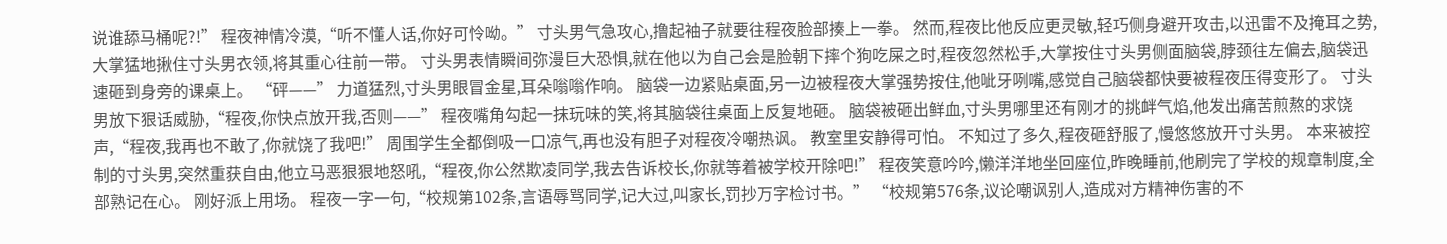说谁舔马桶呢?!” 程夜神情冷漠,“听不懂人话,你好可怜呦。” 寸头男气急攻心,撸起袖子就要往程夜脸部揍上一拳。 然而,程夜比他反应更灵敏,轻巧侧身避开攻击,以迅雷不及掩耳之势,大掌猛地揪住寸头男衣领,将其重心往前一带。 寸头男表情瞬间弥漫巨大恐惧,就在他以为自己会是脸朝下摔个狗吃屎之时,程夜忽然松手,大掌按住寸头男侧面脑袋,脖颈往左偏去,脑袋迅速砸到身旁的课桌上。 “砰——” 力道猛烈,寸头男眼冒金星,耳朵嗡嗡作响。 脑袋一边紧贴桌面,另一边被程夜大掌强势按住,他呲牙咧嘴,感觉自己脑袋都快要被程夜压得变形了。 寸头男放下狠话威胁,“程夜,你快点放开我,否则——” 程夜嘴角勾起一抹玩味的笑,将其脑袋往桌面上反复地砸。 脑袋被砸出鲜血,寸头男哪里还有刚才的挑衅气焰,他发出痛苦煎熬的求饶声,“程夜,我再也不敢了,你就饶了我吧!” 周围学生全都倒吸一口凉气,再也没有胆子对程夜冷嘲热讽。 教室里安静得可怕。 不知过了多久,程夜砸舒服了,慢悠悠放开寸头男。 本来被控制的寸头男,突然重获自由,他立马恶狠狠地怒吼,“程夜,你公然欺凌同学,我去告诉校长,你就等着被学校开除吧!” 程夜笑意吟吟,懒洋洋地坐回座位,昨晚睡前,他刷完了学校的规章制度,全部熟记在心。 刚好派上用场。 程夜一字一句,“校规第102条,言语辱骂同学,记大过,叫家长,罚抄万字检讨书。” “校规第576条,议论嘲讽别人,造成对方精神伤害的不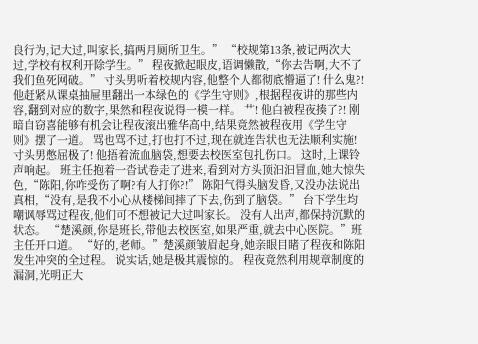良行为,记大过,叫家长,搞两月厕所卫生。” “校规第13条,被记两次大过,学校有权利开除学生。” 程夜掀起眼皮,语调懒散,“你去告啊,大不了我们鱼死网破。” 寸头男听着校规内容,他整个人都彻底懵逼了! 什么鬼?! 他赶紧从课桌抽屉里翻出一本绿色的《学生守则》,根据程夜讲的那些内容,翻到对应的数字,果然和程夜说得一模一样。 艹! 他白被程夜揍了?! 刚暗自窃喜能够有机会让程夜滚出雅华高中,结果竟然被程夜用《学生守则》摆了一道。 骂也骂不过,打也打不过,现在就连告状也无法顺利实施! 寸头男憋屈极了! 他捂着流血脑袋,想要去校医室包扎伤口。 这时,上课铃声响起。 班主任抱着一沓试卷走了进来,看到对方头顶汩汩冒血,她大惊失色,“陈阳,你咋受伤了啊?有人打你?!” 陈阳气得头脑发昏,又没办法说出真相,“没有,是我不小心从楼梯间摔了下去,伤到了脑袋。” 台下学生均嘲讽辱骂过程夜,他们可不想被记大过叫家长。 没有人出声,都保持沉默的状态。 “楚溪颜,你是班长,带他去校医室,如果严重,就去中心医院。”班主任开口道。 “好的,老师。”楚溪颜皱眉起身,她亲眼目睹了程夜和陈阳发生冲突的全过程。 说实话,她是极其震惊的。 程夜竟然利用规章制度的漏洞,光明正大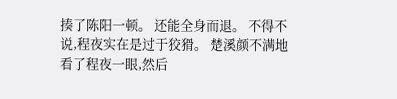揍了陈阳一顿。 还能全身而退。 不得不说,程夜实在是过于狡猾。 楚溪颜不满地看了程夜一眼,然后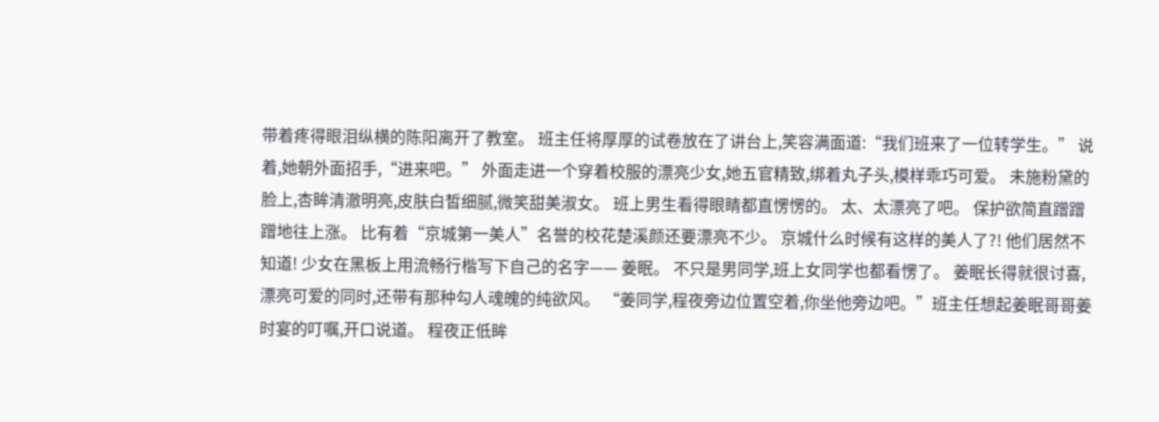带着疼得眼泪纵横的陈阳离开了教室。 班主任将厚厚的试卷放在了讲台上,笑容满面道:“我们班来了一位转学生。” 说着,她朝外面招手,“进来吧。” 外面走进一个穿着校服的漂亮少女,她五官精致,绑着丸子头,模样乖巧可爱。 未施粉黛的脸上,杏眸清澈明亮,皮肤白皙细腻,微笑甜美淑女。 班上男生看得眼睛都直愣愣的。 太、太漂亮了吧。 保护欲简直蹭蹭蹭地往上涨。 比有着“京城第一美人”名誉的校花楚溪颜还要漂亮不少。 京城什么时候有这样的美人了?! 他们居然不知道! 少女在黑板上用流畅行楷写下自己的名字—— 姜眠。 不只是男同学,班上女同学也都看愣了。 姜眠长得就很讨喜,漂亮可爱的同时,还带有那种勾人魂魄的纯欲风。 “姜同学,程夜旁边位置空着,你坐他旁边吧。”班主任想起姜眠哥哥姜时宴的叮嘱,开口说道。 程夜正低眸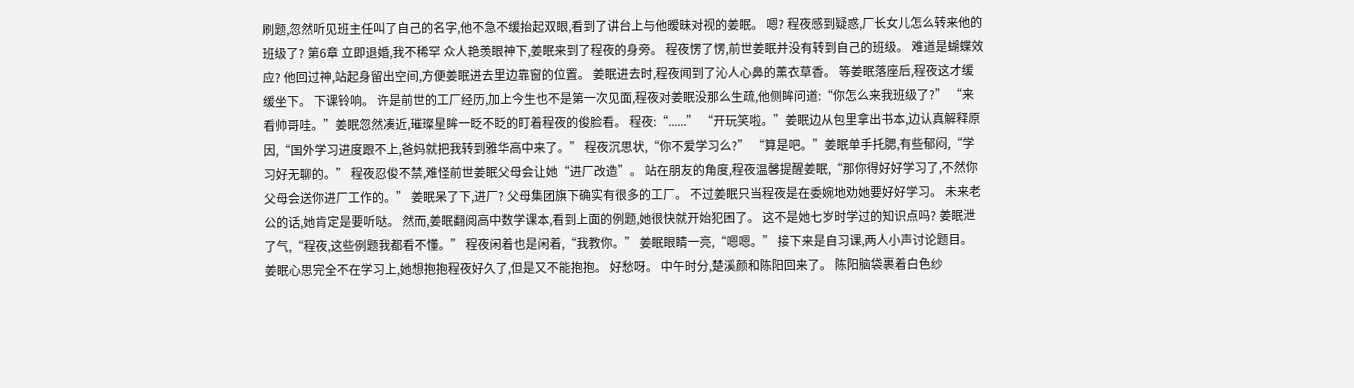刷题,忽然听见班主任叫了自己的名字,他不急不缓抬起双眼,看到了讲台上与他暧昧对视的姜眠。 嗯? 程夜感到疑惑,厂长女儿怎么转来他的班级了? 第6章 立即退婚,我不稀罕 众人艳羡眼神下,姜眠来到了程夜的身旁。 程夜愣了愣,前世姜眠并没有转到自己的班级。 难道是蝴蝶效应? 他回过神,站起身留出空间,方便姜眠进去里边靠窗的位置。 姜眠进去时,程夜闻到了沁人心鼻的薰衣草香。 等姜眠落座后,程夜这才缓缓坐下。 下课铃响。 许是前世的工厂经历,加上今生也不是第一次见面,程夜对姜眠没那么生疏,他侧眸问道:“你怎么来我班级了?” “来看帅哥哇。”姜眠忽然凑近,璀璨星眸一眨不眨的盯着程夜的俊脸看。 程夜:“......” “开玩笑啦。”姜眠边从包里拿出书本,边认真解释原因,“国外学习进度跟不上,爸妈就把我转到雅华高中来了。” 程夜沉思状,“你不爱学习么?” “算是吧。”姜眠单手托腮,有些郁闷,“学习好无聊的。” 程夜忍俊不禁,难怪前世姜眠父母会让她“进厂改造”。 站在朋友的角度,程夜温馨提醒姜眠,“那你得好好学习了,不然你父母会送你进厂工作的。” 姜眠呆了下,进厂? 父母集团旗下确实有很多的工厂。 不过姜眠只当程夜是在委婉地劝她要好好学习。 未来老公的话,她肯定是要听哒。 然而,姜眠翻阅高中数学课本,看到上面的例题,她很快就开始犯困了。 这不是她七岁时学过的知识点吗? 姜眠泄了气,“程夜,这些例题我都看不懂。” 程夜闲着也是闲着,“我教你。” 姜眠眼睛一亮,“嗯嗯。” 接下来是自习课,两人小声讨论题目。 姜眠心思完全不在学习上,她想抱抱程夜好久了,但是又不能抱抱。 好愁呀。 中午时分,楚溪颜和陈阳回来了。 陈阳脑袋裹着白色纱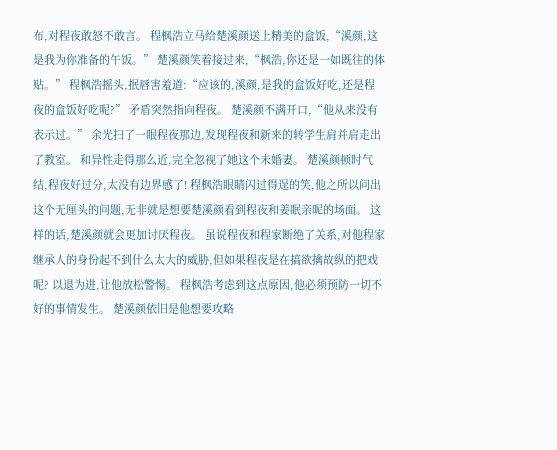布,对程夜敢怒不敢言。 程枫浩立马给楚溪颜送上精美的盒饭,“溪颜,这是我为你准备的午饭。” 楚溪颜笑着接过来,“枫浩,你还是一如既往的体贴。” 程枫浩摇头,抿唇害羞道:“应该的,溪颜,是我的盒饭好吃,还是程夜的盒饭好吃呢?” 矛盾突然指向程夜。 楚溪颜不满开口,“他从来没有表示过。” 余光扫了一眼程夜那边,发现程夜和新来的转学生肩并肩走出了教室。 和异性走得那么近,完全忽视了她这个未婚妻。 楚溪颜顿时气结,程夜好过分,太没有边界感了! 程枫浩眼睛闪过得逞的笑,他之所以问出这个无厘头的问题,无非就是想要楚溪颜看到程夜和姜眠亲昵的场面。 这样的话,楚溪颜就会更加讨厌程夜。 虽说程夜和程家断绝了关系,对他程家继承人的身份起不到什么太大的威胁,但如果程夜是在搞欲擒故纵的把戏呢? 以退为进,让他放松警惕。 程枫浩考虑到这点原因,他必须预防一切不好的事情发生。 楚溪颜依旧是他想要攻略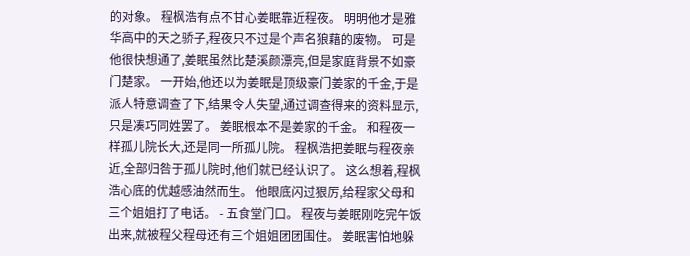的对象。 程枫浩有点不甘心姜眠靠近程夜。 明明他才是雅华高中的天之骄子,程夜只不过是个声名狼藉的废物。 可是他很快想通了,姜眠虽然比楚溪颜漂亮,但是家庭背景不如豪门楚家。 一开始,他还以为姜眠是顶级豪门姜家的千金,于是派人特意调查了下,结果令人失望,通过调查得来的资料显示,只是凑巧同姓罢了。 姜眠根本不是姜家的千金。 和程夜一样孤儿院长大,还是同一所孤儿院。 程枫浩把姜眠与程夜亲近,全部归咎于孤儿院时,他们就已经认识了。 这么想着,程枫浩心底的优越感油然而生。 他眼底闪过狠厉,给程家父母和三个姐姐打了电话。 - 五食堂门口。 程夜与姜眠刚吃完午饭出来,就被程父程母还有三个姐姐团团围住。 姜眠害怕地躲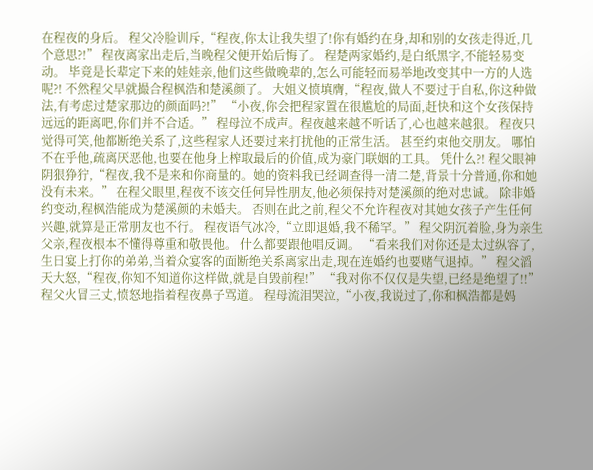在程夜的身后。 程父冷脸训斥,“程夜,你太让我失望了!你有婚约在身,却和别的女孩走得近,几个意思?!” 程夜离家出走后,当晚程父便开始后悔了。 程楚两家婚约,是白纸黑字,不能轻易变动。 毕竟是长辈定下来的娃娃亲,他们这些做晚辈的,怎么可能轻而易举地改变其中一方的人选呢?! 不然程父早就撮合程枫浩和楚溪颜了。 大姐义愤填膺,“程夜,做人不要过于自私,你这种做法,有考虑过楚家那边的颜面吗?!” “小夜,你会把程家置在很尴尬的局面,赶快和这个女孩保持远远的距离吧,你们并不合适。” 程母泣不成声。程夜越来越不听话了,心也越来越狠。 程夜只觉得可笑,他都断绝关系了,这些程家人还要过来打扰他的正常生活。 甚至约束他交朋友。 哪怕不在乎他,疏离厌恶他,也要在他身上榨取最后的价值,成为豪门联姻的工具。 凭什么?! 程父眼神阴狠狰狞,“程夜,我不是来和你商量的。她的资料我已经调查得一清二楚,背景十分普通,你和她没有未来。” 在程父眼里,程夜不该交任何异性朋友,他必须保持对楚溪颜的绝对忠诚。 除非婚约变动,程枫浩能成为楚溪颜的未婚夫。 否则在此之前,程父不允许程夜对其她女孩子产生任何兴趣,就算是正常朋友也不行。 程夜语气冰冷,“立即退婚,我不稀罕。” 程父阴沉着脸,身为亲生父亲,程夜根本不懂得尊重和敬畏他。 什么都要跟他唱反调。 “看来我们对你还是太过纵容了,生日宴上打你的弟弟,当着众宴客的面断绝关系离家出走,现在连婚约也要赌气退掉。” 程父滔天大怒,“程夜,你知不知道你这样做,就是自毁前程!” “我对你不仅仅是失望,已经是绝望了!!”程父火冒三丈,愤怒地指着程夜鼻子骂道。 程母流泪哭泣,“小夜,我说过了,你和枫浩都是妈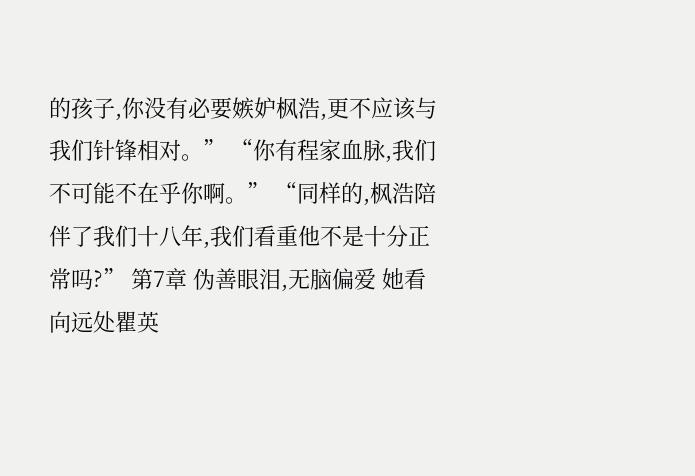的孩子,你没有必要嫉妒枫浩,更不应该与我们针锋相对。” “你有程家血脉,我们不可能不在乎你啊。” “同样的,枫浩陪伴了我们十八年,我们看重他不是十分正常吗?” 第7章 伪善眼泪,无脑偏爱 她看向远处瞿英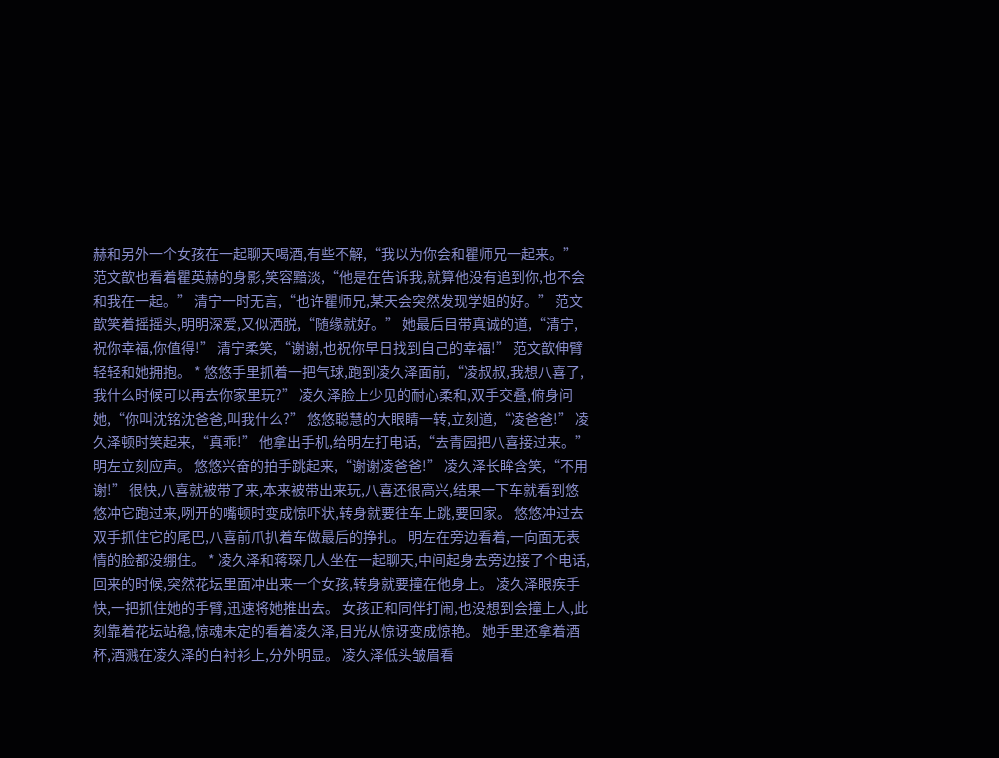赫和另外一个女孩在一起聊天喝酒,有些不解,“我以为你会和瞿师兄一起来。” 范文歆也看着瞿英赫的身影,笑容黯淡,“他是在告诉我,就算他没有追到你,也不会和我在一起。” 清宁一时无言,“也许瞿师兄,某天会突然发现学姐的好。” 范文歆笑着摇摇头,明明深爱,又似洒脱,“随缘就好。” 她最后目带真诚的道,“清宁,祝你幸福,你值得!” 清宁柔笑,“谢谢,也祝你早日找到自己的幸福!” 范文歆伸臂轻轻和她拥抱。 * 悠悠手里抓着一把气球,跑到凌久泽面前,“凌叔叔,我想八喜了,我什么时候可以再去你家里玩?” 凌久泽脸上少见的耐心柔和,双手交叠,俯身问她,“你叫沈铭沈爸爸,叫我什么?” 悠悠聪慧的大眼睛一转,立刻道,“凌爸爸!” 凌久泽顿时笑起来,“真乖!” 他拿出手机,给明左打电话,“去青园把八喜接过来。” 明左立刻应声。 悠悠兴奋的拍手跳起来,“谢谢凌爸爸!” 凌久泽长眸含笑,“不用谢!” 很快,八喜就被带了来,本来被带出来玩,八喜还很高兴,结果一下车就看到悠悠冲它跑过来,咧开的嘴顿时变成惊吓状,转身就要往车上跳,要回家。 悠悠冲过去双手抓住它的尾巴,八喜前爪扒着车做最后的挣扎。 明左在旁边看着,一向面无表情的脸都没绷住。 * 凌久泽和蒋琛几人坐在一起聊天,中间起身去旁边接了个电话,回来的时候,突然花坛里面冲出来一个女孩,转身就要撞在他身上。 凌久泽眼疾手快,一把抓住她的手臂,迅速将她推出去。 女孩正和同伴打闹,也没想到会撞上人,此刻靠着花坛站稳,惊魂未定的看着凌久泽,目光从惊讶变成惊艳。 她手里还拿着酒杯,酒溅在凌久泽的白衬衫上,分外明显。 凌久泽低头皱眉看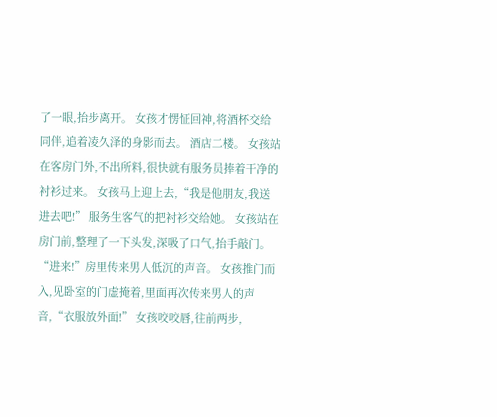了一眼,抬步离开。 女孩才愣怔回神,将酒杯交给同伴,追着凌久泽的身影而去。 酒店二楼。 女孩站在客房门外,不出所料,很快就有服务员捧着干净的衬衫过来。 女孩马上迎上去,“我是他朋友,我送进去吧!” 服务生客气的把衬衫交给她。 女孩站在房门前,整理了一下头发,深吸了口气,抬手敲门。 “进来!”房里传来男人低沉的声音。 女孩推门而入,见卧室的门虚掩着,里面再次传来男人的声音,“衣服放外面!” 女孩咬咬唇,往前两步,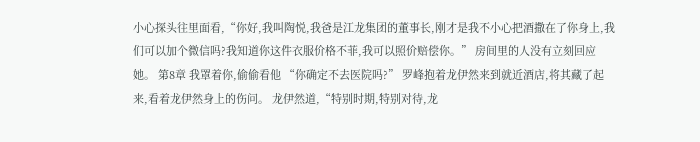小心探头往里面看,“你好,我叫陶悦,我爸是江龙集团的董事长,刚才是我不小心把酒撒在了你身上,我们可以加个微信吗?我知道你这件衣服价格不菲,我可以照价赔偿你。” 房间里的人没有立刻回应她。 第8章 我罩着你,偷偷看他 “你确定不去医院吗?” 罗峰抱着龙伊然来到就近酒店,将其藏了起来,看着龙伊然身上的伤问。 龙伊然道,“特别时期,特别对待,龙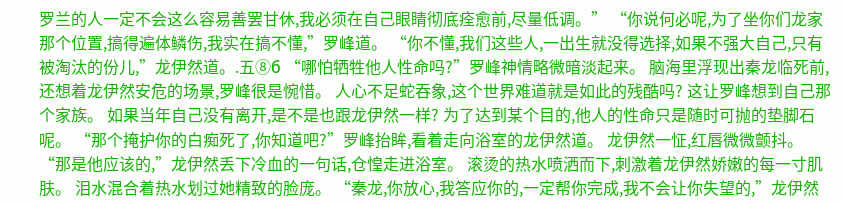罗兰的人一定不会这么容易善罢甘休,我必须在自己眼睛彻底痊愈前,尽量低调。” “你说何必呢,为了坐你们龙家那个位置,搞得遍体鳞伤,我实在搞不懂,”罗峰道。 “你不懂,我们这些人,一出生就没得选择,如果不强大自己,只有被淘汰的份儿,”龙伊然道。.五⑧б “哪怕牺牲他人性命吗?”罗峰神情略微暗淡起来。 脑海里浮现出秦龙临死前,还想着龙伊然安危的场景,罗峰很是惋惜。 人心不足蛇吞象,这个世界难道就是如此的残酷吗? 这让罗峰想到自己那个家族。 如果当年自己没有离开,是不是也跟龙伊然一样? 为了达到某个目的,他人的性命只是随时可抛的垫脚石呢。 “那个掩护你的白痴死了,你知道吧?”罗峰抬眸,看着走向浴室的龙伊然道。 龙伊然一怔,红唇微微颤抖。 “那是他应该的,”龙伊然丢下冷血的一句话,仓惶走进浴室。 滚烫的热水喷洒而下,刺激着龙伊然娇嫩的每一寸肌肤。 泪水混合着热水划过她精致的脸庞。 “秦龙,你放心,我答应你的,一定帮你完成,我不会让你失望的,”龙伊然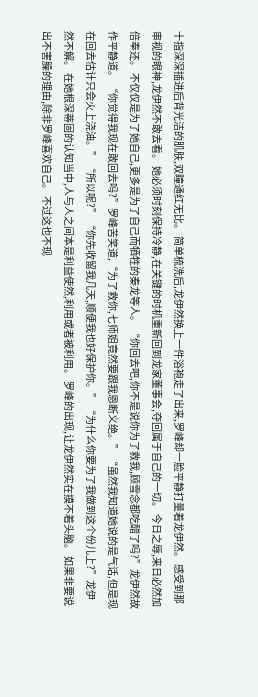十指深深插进后背光洁的肌肤,双瞳通红无比。 简单梳洗后,龙伊然换上一件浴袍走了出来,罗峰却一脸平静打量着龙伊然。 感受到那审视的眼神,龙伊然不敢去看。 她必须时刻保持冷静,在关键的时机重新回到龙家董事会,夺回属于自己的一切。 今日之辱,来日必然加倍奉还。 不仅仅是为了她自己,更多是为了自己而牺牲的秦龙等人。 “你回去吧,你不是说你为了救我,顾雪念都吃醋了吗?”龙伊然故作平静道。 “你觉得我现在敢回去吗?”罗峰苦笑道,“为了救你,七师姐竟然要跟我恩断义绝。” “虽然我知道她说的是气话,但是现在回去估计只会火上浇油。” “所以呢?” “你先收留我几天,顺便我也好保护你。” “为什么你要为了我做到这个份儿上?”龙伊然不解。 在她根深蒂固的认知当中,人与人之间本是利益使然,利用或者被利用。 罗峰的出现,让龙伊然实在摸不着头脑。 如果非要说出不害臊的理由,除非罗峰喜欢自己。 不过这也不现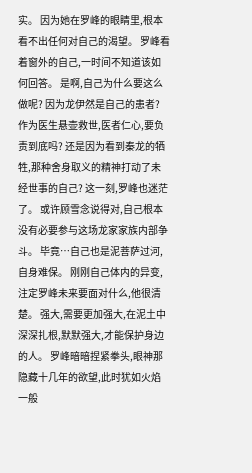实。 因为她在罗峰的眼睛里,根本看不出任何对自己的渴望。 罗峰看着窗外的自己,一时间不知道该如何回答。 是啊,自己为什么要这么做呢? 因为龙伊然是自己的患者? 作为医生悬壶救世,医者仁心,要负责到底吗? 还是因为看到秦龙的牺牲,那种舍身取义的精神打动了未经世事的自己? 这一刻,罗峰也迷茫了。 或许顾雪念说得对,自己根本没有必要参与这场龙家家族内部争斗。 毕竟…自己也是泥菩萨过河,自身难保。 刚刚自己体内的异变,注定罗峰未来要面对什么,他很清楚。 强大,需要更加强大,在泥土中深深扎根,默默强大,才能保护身边的人。 罗峰暗暗捏紧拳头,眼神那隐藏十几年的欲望,此时犹如火焰一般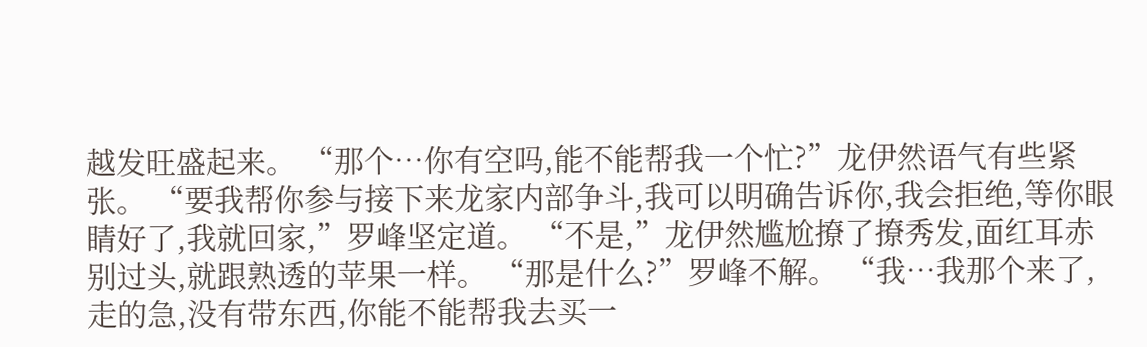越发旺盛起来。 “那个…你有空吗,能不能帮我一个忙?”龙伊然语气有些紧张。 “要我帮你参与接下来龙家内部争斗,我可以明确告诉你,我会拒绝,等你眼睛好了,我就回家,”罗峰坚定道。 “不是,”龙伊然尴尬撩了撩秀发,面红耳赤别过头,就跟熟透的苹果一样。 “那是什么?”罗峰不解。 “我…我那个来了,走的急,没有带东西,你能不能帮我去买一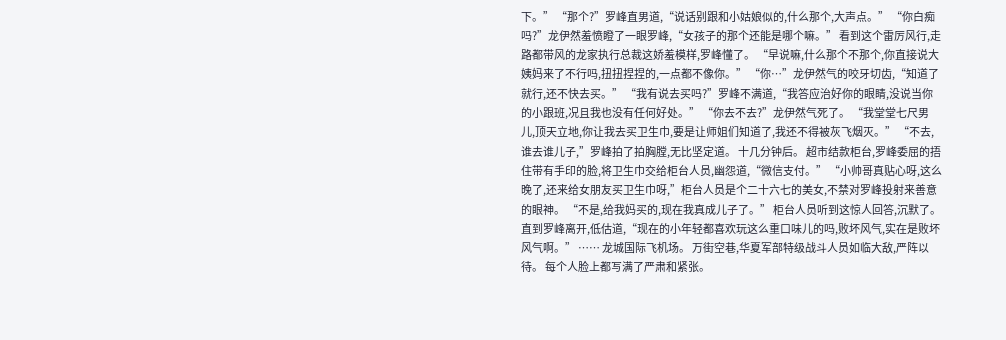下。” “那个?”罗峰直男道,“说话别跟和小姑娘似的,什么那个,大声点。” “你白痴吗?”龙伊然羞愤瞪了一眼罗峰,“女孩子的那个还能是哪个嘛。” 看到这个雷厉风行,走路都带风的龙家执行总裁这娇羞模样,罗峰懂了。 “早说嘛,什么那个不那个,你直接说大姨妈来了不行吗,扭扭捏捏的,一点都不像你。” “你…”龙伊然气的咬牙切齿,“知道了就行,还不快去买。” “我有说去买吗?”罗峰不满道,“我答应治好你的眼睛,没说当你的小跟班,况且我也没有任何好处。” “你去不去?”龙伊然气死了。 “我堂堂七尺男儿,顶天立地,你让我去买卫生巾,要是让师姐们知道了,我还不得被灰飞烟灭。” “不去,谁去谁儿子,”罗峰拍了拍胸膛,无比坚定道。 十几分钟后。 超市结款柜台,罗峰委屈的捂住带有手印的脸,将卫生巾交给柜台人员,幽怨道,“微信支付。” “小帅哥真贴心呀,这么晚了,还来给女朋友买卫生巾呀,”柜台人员是个二十六七的美女,不禁对罗峰投射来善意的眼神。 “不是,给我妈买的,现在我真成儿子了。” 柜台人员听到这惊人回答,沉默了。 直到罗峰离开,低估道,“现在的小年轻都喜欢玩这么重口味儿的吗,败坏风气,实在是败坏风气啊。” …… 龙城国际飞机场。 万街空巷,华夏军部特级战斗人员如临大敌,严阵以待。 每个人脸上都写满了严肃和紧张。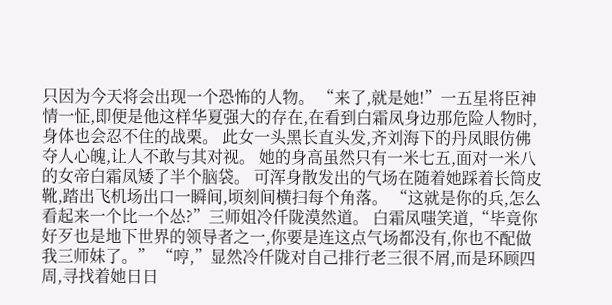只因为今天将会出现一个恐怖的人物。 “来了,就是她!”一五星将臣神情一怔,即便是他这样华夏强大的存在,在看到白霜凤身边那危险人物时,身体也会忍不住的战栗。 此女一头黑长直头发,齐刘海下的丹凤眼仿佛夺人心魄,让人不敢与其对视。 她的身高虽然只有一米七五,面对一米八的女帝白霜凤矮了半个脑袋。 可浑身散发出的气场在随着她踩着长筒皮靴,踏出飞机场出口一瞬间,顷刻间横扫每个角落。 “这就是你的兵,怎么看起来一个比一个怂?”三师姐冷仟陇漠然道。 白霜凤嗤笑道,“毕竟你好歹也是地下世界的领导者之一,你要是连这点气场都没有,你也不配做我三师妹了。” “哼,”显然冷仟陇对自己排行老三很不屑,而是环顾四周,寻找着她日日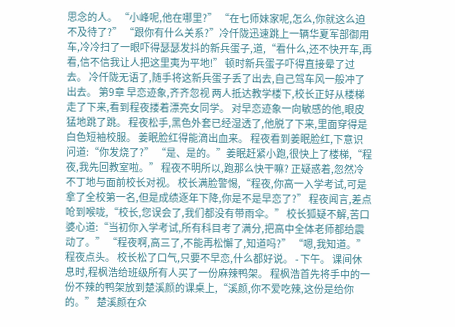思念的人。 “小峰呢,他在哪里?” “在七师妹家呢,怎么,你就这么迫不及待了?” “跟你有什么关系?”冷仟陇迅速跳上一辆华夏军部御用车,冷冷扫了一眼吓得瑟瑟发抖的新兵蛋子,道,“看什么,还不快开车,再看,信不信我让人把这里夷为平地!” 顿时新兵蛋子吓得直接晕了过去。 冷仟陇无语了,随手将这新兵蛋子丢了出去,自己驾车风一般冲了出去。 第9章 早恋迹象,齐齐忽视 两人抵达教学楼下,校长正好从楼梯走了下来,看到程夜搂着漂亮女同学。 对早恋迹象一向敏感的他,眼皮猛地跳了跳。 程夜松手,黑色外套已经湿透了,他脱了下来,里面穿得是白色短袖校服。 姜眠脸红得能滴出血来。 程夜看到姜眠脸红,下意识问道:“你发烧了?” “是、是的。”姜眠赶紧小跑,很快上了楼梯,“程夜,我先回教室啦。” 程夜不明所以,跑那么快干嘛? 正疑惑着,忽然冷不丁地与面前校长对视。 校长满脸警惕,“程夜,你高一入学考试,可是拿了全校第一名,但是成绩逐年下降,你是不是早恋了?” 程夜闻言,差点呛到喉咙,“校长,您误会了,我们都没有带雨伞。” 校长狐疑不解,苦口婆心道:“当初你入学考试,所有科目考了满分,把高中全体老师都给震动了。” “程夜啊,高三了,不能再松懈了,知道吗?” “嗯,我知道。”程夜点头。 校长松了口气,只要不早恋,什么都好说。 - 下午。 课间休息时,程枫浩给班级所有人买了一份麻辣鸭架。 程枫浩首先将手中的一份不辣的鸭架放到楚溪颜的课桌上,“溪颜,你不爱吃辣,这份是给你的。” 楚溪颜在众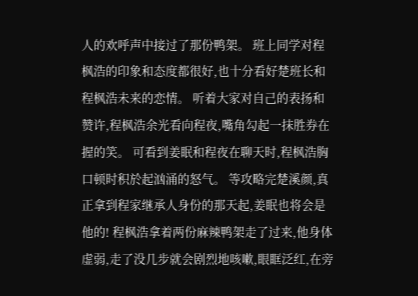人的欢呼声中接过了那份鸭架。 班上同学对程枫浩的印象和态度都很好,也十分看好楚班长和程枫浩未来的恋情。 听着大家对自己的表扬和赞许,程枫浩余光看向程夜,嘴角勾起一抹胜券在握的笑。 可看到姜眠和程夜在聊天时,程枫浩胸口顿时积於起汹涌的怒气。 等攻略完楚溪颜,真正拿到程家继承人身份的那天起,姜眠也将会是他的! 程枫浩拿着两份麻辣鸭架走了过来,他身体虚弱,走了没几步就会剧烈地咳嗽,眼眶泛红,在旁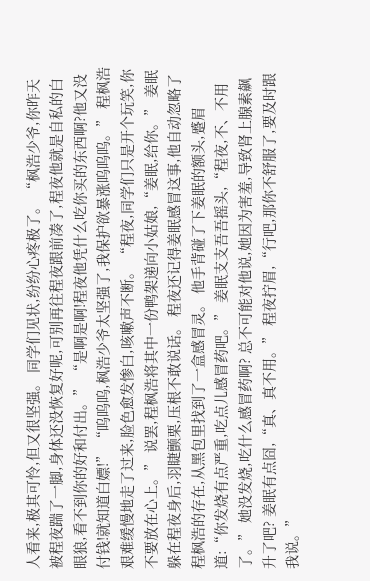人看来,极其可怜,但又很坚强。 同学们见状,纷纷心疼极了。 “枫浩少爷,你昨天被程夜踹了一脚,身体还没恢复好呢,可别再往程夜跟前凑了,程夜他就是自私的白眼狼,看不到你的好和付出。” “是啊是啊!程夜他凭什么吃你买的东西啊?他又没付钱!就知道白嫖!” “呜呜呜,枫浩少爷太坚强了,我保护欲暴涨呜呜呜。” 程枫浩艰难缓慢地走了过来,脸色愈发惨白,咳嗽声不断。 “程夜,同学们只是开个玩笑,你不要放在心上。” 说罢,程枫浩将其中一份鸭架递向小姑娘,“姜眠,给你。” 姜眠躲在程夜身后,羽睫颤栗,压根不敢说话。 程夜还记得姜眠感冒这事,他自动忽略了程枫浩的存在,从黑包里找到了一盒感冒灵。 他手背碰了下姜眠的额头,蹙眉道:“你发烧有点严重,吃点儿感冒药吧。” 姜眠支支吾吾摇头,“程夜,不、不用了。” 她没发烧,吃什么感冒药啊? 总不可能对他说,她因为害羞,导致肾上腺素飙升了吧? 姜眠有点囧,“真、真不用。” 程夜拧眉,“行吧,那你不舒服了,要及时跟我说。”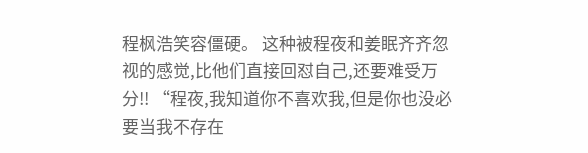程枫浩笑容僵硬。 这种被程夜和姜眠齐齐忽视的感觉,比他们直接回怼自己,还要难受万分!! “程夜,我知道你不喜欢我,但是你也没必要当我不存在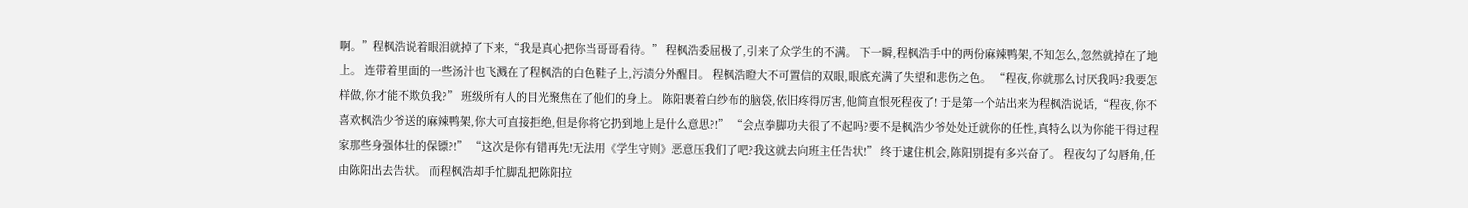啊。”程枫浩说着眼泪就掉了下来,“我是真心把你当哥哥看待。” 程枫浩委屈极了,引来了众学生的不满。 下一瞬,程枫浩手中的两份麻辣鸭架,不知怎么,忽然就掉在了地上。 连带着里面的一些汤汁也飞溅在了程枫浩的白色鞋子上,污渍分外醒目。 程枫浩瞪大不可置信的双眼,眼底充满了失望和悲伤之色。 “程夜,你就那么讨厌我吗?我要怎样做,你才能不欺负我?” 班级所有人的目光聚焦在了他们的身上。 陈阳裹着白纱布的脑袋,依旧疼得厉害,他简直恨死程夜了! 于是第一个站出来为程枫浩说话,“程夜,你不喜欢枫浩少爷送的麻辣鸭架,你大可直接拒绝,但是你将它扔到地上是什么意思?!” “会点拳脚功夫很了不起吗?要不是枫浩少爷处处迁就你的任性,真特么以为你能干得过程家那些身强体壮的保镖?!” “这次是你有错再先!无法用《学生守则》恶意压我们了吧?我这就去向班主任告状!” 终于逮住机会,陈阳别提有多兴奋了。 程夜勾了勾唇角,任由陈阳出去告状。 而程枫浩却手忙脚乱把陈阳拉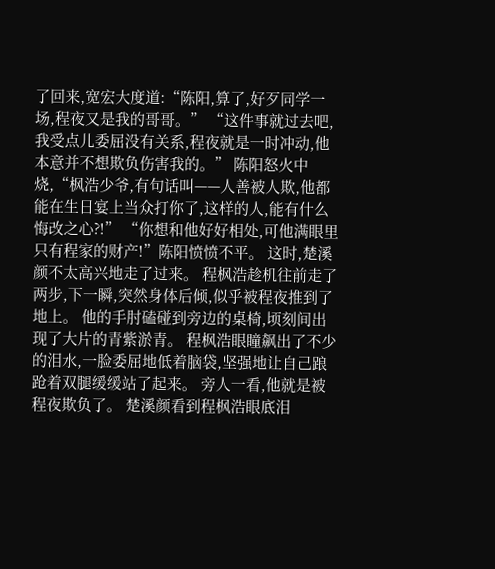了回来,宽宏大度道:“陈阳,算了,好歹同学一场,程夜又是我的哥哥。” “这件事就过去吧,我受点儿委屈没有关系,程夜就是一时冲动,他本意并不想欺负伤害我的。” 陈阳怒火中烧,“枫浩少爷,有句话叫——人善被人欺,他都能在生日宴上当众打你了,这样的人,能有什么悔改之心?!” “你想和他好好相处,可他满眼里只有程家的财产!”陈阳愤愤不平。 这时,楚溪颜不太高兴地走了过来。 程枫浩趁机往前走了两步,下一瞬,突然身体后倾,似乎被程夜推到了地上。 他的手肘磕碰到旁边的桌椅,顷刻间出现了大片的青紫淤青。 程枫浩眼瞳飙出了不少的泪水,一脸委屈地低着脑袋,坚强地让自己踉跄着双腿缓缓站了起来。 旁人一看,他就是被程夜欺负了。 楚溪颜看到程枫浩眼底泪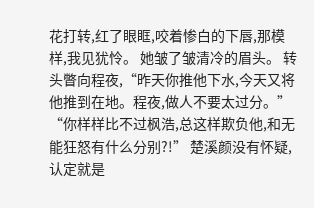花打转,红了眼眶,咬着惨白的下唇,那模样,我见犹怜。 她皱了皱清冷的眉头。 转头瞥向程夜,“昨天你推他下水,今天又将他推到在地。程夜,做人不要太过分。” “你样样比不过枫浩,总这样欺负他,和无能狂怒有什么分别?!” 楚溪颜没有怀疑,认定就是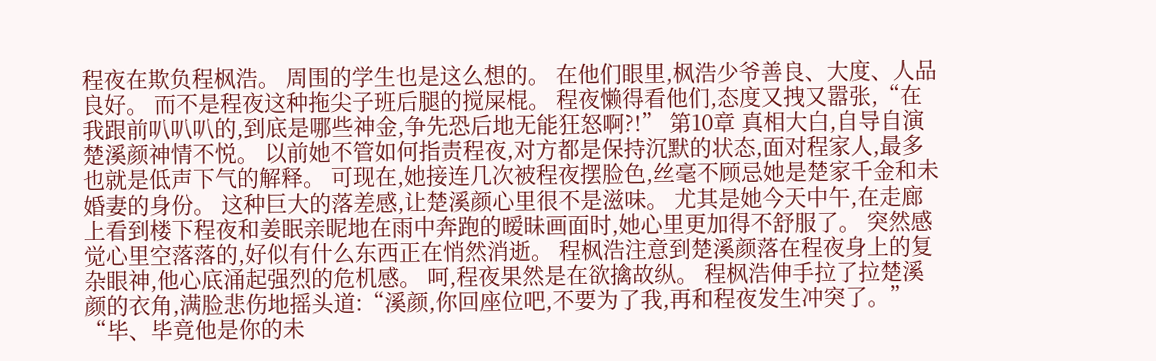程夜在欺负程枫浩。 周围的学生也是这么想的。 在他们眼里,枫浩少爷善良、大度、人品良好。 而不是程夜这种拖尖子班后腿的搅屎棍。 程夜懒得看他们,态度又拽又嚣张,“在我跟前叭叭叭的,到底是哪些神金,争先恐后地无能狂怒啊?!” 第10章 真相大白,自导自演 楚溪颜神情不悦。 以前她不管如何指责程夜,对方都是保持沉默的状态,面对程家人,最多也就是低声下气的解释。 可现在,她接连几次被程夜摆脸色,丝毫不顾忌她是楚家千金和未婚妻的身份。 这种巨大的落差感,让楚溪颜心里很不是滋味。 尤其是她今天中午,在走廊上看到楼下程夜和姜眠亲昵地在雨中奔跑的暧昧画面时,她心里更加得不舒服了。 突然感觉心里空落落的,好似有什么东西正在悄然消逝。 程枫浩注意到楚溪颜落在程夜身上的复杂眼神,他心底涌起强烈的危机感。 呵,程夜果然是在欲擒故纵。 程枫浩伸手拉了拉楚溪颜的衣角,满脸悲伤地摇头道:“溪颜,你回座位吧,不要为了我,再和程夜发生冲突了。” “毕、毕竟他是你的未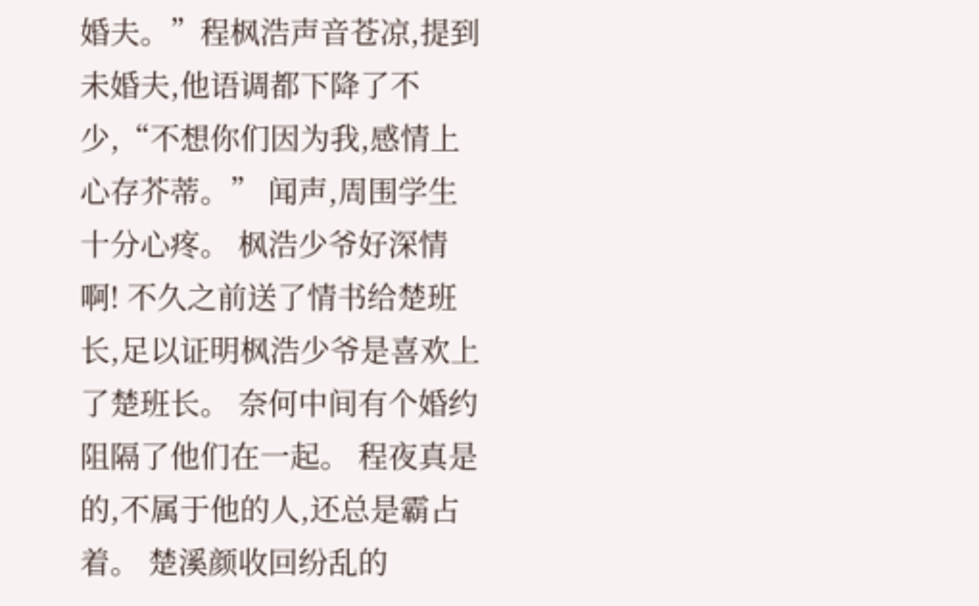婚夫。”程枫浩声音苍凉,提到未婚夫,他语调都下降了不少,“不想你们因为我,感情上心存芥蒂。” 闻声,周围学生十分心疼。 枫浩少爷好深情啊! 不久之前送了情书给楚班长,足以证明枫浩少爷是喜欢上了楚班长。 奈何中间有个婚约阻隔了他们在一起。 程夜真是的,不属于他的人,还总是霸占着。 楚溪颜收回纷乱的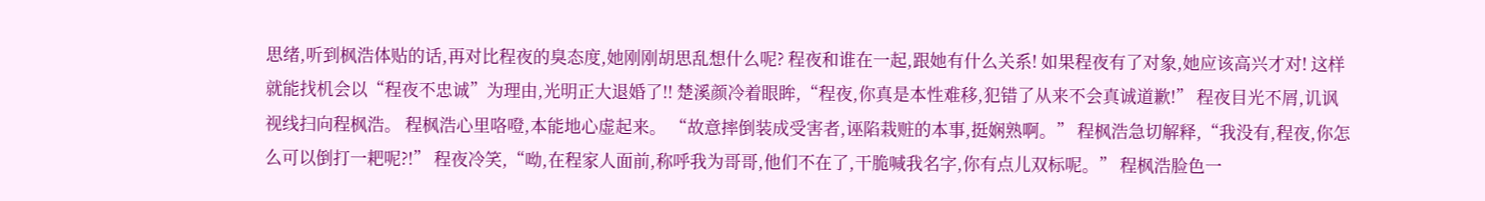思绪,听到枫浩体贴的话,再对比程夜的臭态度,她刚刚胡思乱想什么呢? 程夜和谁在一起,跟她有什么关系! 如果程夜有了对象,她应该高兴才对! 这样就能找机会以“程夜不忠诚”为理由,光明正大退婚了!! 楚溪颜冷着眼眸,“程夜,你真是本性难移,犯错了从来不会真诚道歉!” 程夜目光不屑,讥讽视线扫向程枫浩。 程枫浩心里咯噔,本能地心虚起来。 “故意摔倒装成受害者,诬陷栽赃的本事,挺娴熟啊。” 程枫浩急切解释,“我没有,程夜,你怎么可以倒打一耙呢?!” 程夜冷笑,“呦,在程家人面前,称呼我为哥哥,他们不在了,干脆喊我名字,你有点儿双标呢。” 程枫浩脸色一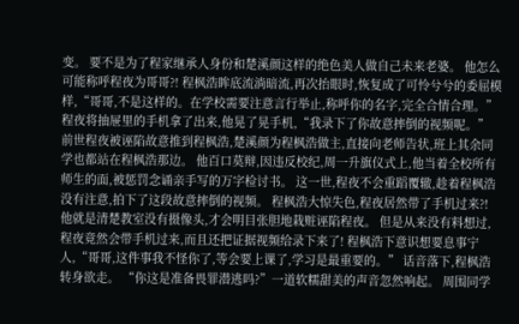变。 要不是为了程家继承人身份和楚溪颜这样的绝色美人做自己未来老婆。 他怎么可能称呼程夜为哥哥?! 程枫浩眸底流淌暗流,再次抬眼时,恢复成了可怜兮兮的委屈模样,“哥哥,不是这样的。在学校需要注意言行举止,称呼你的名字,完全合情合理。” 程夜将抽屉里的手机拿了出来,他晃了晃手机,“我录下了你故意摔倒的视频呢。” 前世程夜被诬陷故意推到程枫浩,楚溪颜为程枫浩做主,直接向老师告状,班上其余同学也都站在程枫浩那边。 他百口莫辩,因违反校纪,周一升旗仪式上,他当着全校所有师生的面,被惩罚念诵亲手写的万字检讨书。 这一世,程夜不会重蹈覆辙,趁着程枫浩没有注意,拍下了这段故意摔倒的视频。 程枫浩大惊失色,程夜居然带了手机过来?! 他就是清楚教室没有摄像头,才会明目张胆地栽赃诬陷程夜。 但是从来没有料想过,程夜竟然会带手机过来,而且还把证据视频给录下来了! 程枫浩下意识想要息事宁人,“哥哥,这件事我不怪你了,等会要上课了,学习是最重要的。” 话音落下,程枫浩转身欲走。 “你这是准备畏罪潜逃吗?”一道软糯甜美的声音忽然响起。 周围同学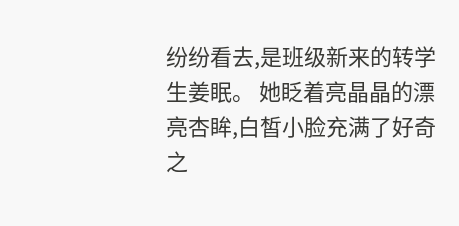纷纷看去,是班级新来的转学生姜眠。 她眨着亮晶晶的漂亮杏眸,白皙小脸充满了好奇之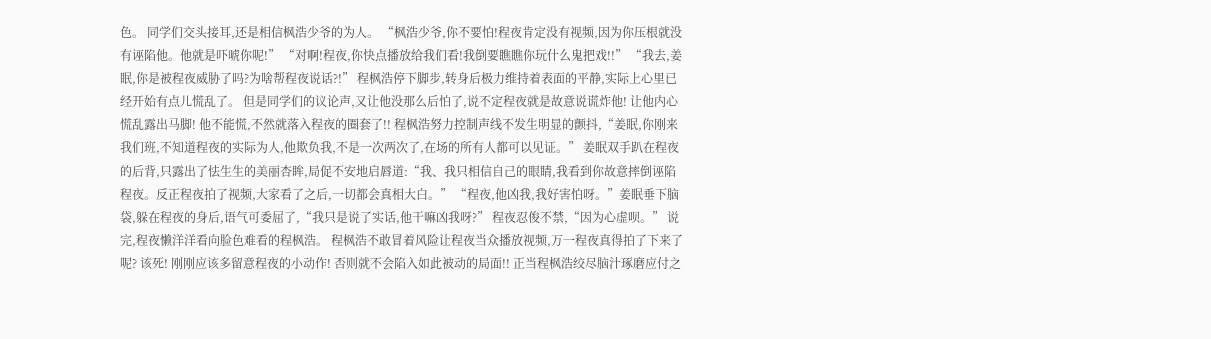色。 同学们交头接耳,还是相信枫浩少爷的为人。 “枫浩少爷,你不要怕!程夜肯定没有视频,因为你压根就没有诬陷他。他就是吓唬你呢!” “对啊!程夜,你快点播放给我们看!我倒要瞧瞧你玩什么鬼把戏!!” “我去,姜眠,你是被程夜威胁了吗?为啥帮程夜说话?!” 程枫浩停下脚步,转身后极力维持着表面的平静,实际上心里已经开始有点儿慌乱了。 但是同学们的议论声,又让他没那么后怕了,说不定程夜就是故意说谎炸他! 让他内心慌乱露出马脚! 他不能慌,不然就落入程夜的圈套了!! 程枫浩努力控制声线不发生明显的颤抖,“姜眠,你刚来我们班,不知道程夜的实际为人,他欺负我,不是一次两次了,在场的所有人都可以见证。” 姜眠双手趴在程夜的后背,只露出了怯生生的美丽杏眸,局促不安地启唇道:“我、我只相信自己的眼睛,我看到你故意摔倒诬陷程夜。反正程夜拍了视频,大家看了之后,一切都会真相大白。” “程夜,他凶我,我好害怕呀。”姜眠垂下脑袋,躲在程夜的身后,语气可委屈了,“我只是说了实话,他干嘛凶我呀?” 程夜忍俊不禁,“因为心虚呗。” 说完,程夜懒洋洋看向脸色难看的程枫浩。 程枫浩不敢冒着风险让程夜当众播放视频,万一程夜真得拍了下来了呢? 该死! 刚刚应该多留意程夜的小动作! 否则就不会陷入如此被动的局面!! 正当程枫浩绞尽脑汁琢磨应付之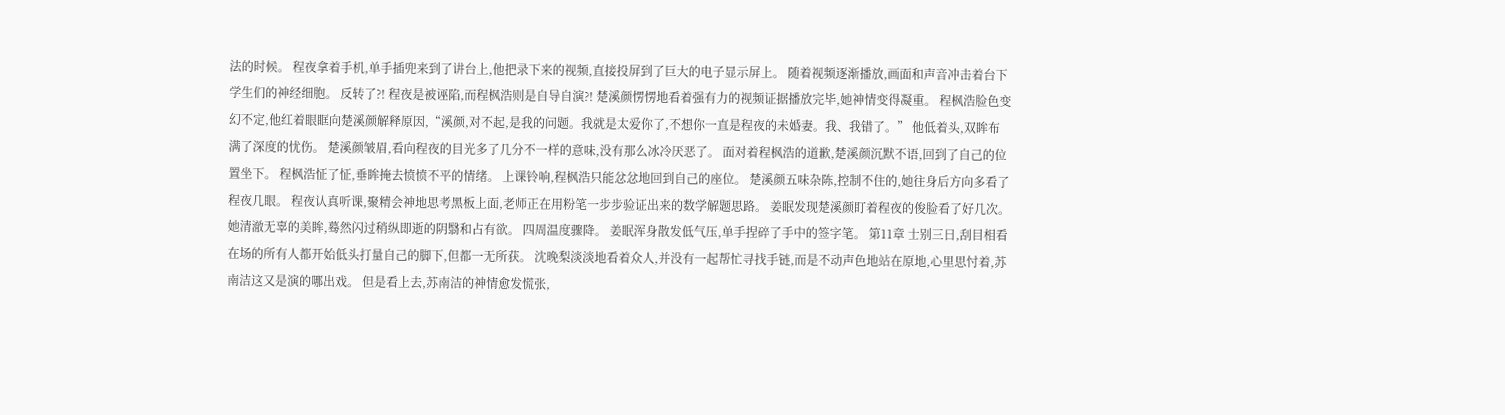法的时候。 程夜拿着手机,单手插兜来到了讲台上,他把录下来的视频,直接投屏到了巨大的电子显示屏上。 随着视频逐渐播放,画面和声音冲击着台下学生们的神经细胞。 反转了?! 程夜是被诬陷,而程枫浩则是自导自演?! 楚溪颜愣愣地看着强有力的视频证据播放完毕,她神情变得凝重。 程枫浩脸色变幻不定,他红着眼眶向楚溪颜解释原因,“溪颜,对不起,是我的问题。我就是太爱你了,不想你一直是程夜的未婚妻。我、我错了。” 他低着头,双眸布满了深度的忧伤。 楚溪颜皱眉,看向程夜的目光多了几分不一样的意味,没有那么冰冷厌恶了。 面对着程枫浩的道歉,楚溪颜沉默不语,回到了自己的位置坐下。 程枫浩怔了怔,垂眸掩去愤愤不平的情绪。 上课铃响,程枫浩只能忿忿地回到自己的座位。 楚溪颜五味杂陈,控制不住的,她往身后方向多看了程夜几眼。 程夜认真听课,聚精会神地思考黑板上面,老师正在用粉笔一步步验证出来的数学解题思路。 姜眠发现楚溪颜盯着程夜的俊脸看了好几次。 她清澈无辜的美眸,蓦然闪过稍纵即逝的阴翳和占有欲。 四周温度骤降。 姜眠浑身散发低气压,单手捏碎了手中的签字笔。 第11章 士别三日,刮目相看 在场的所有人都开始低头打量自己的脚下,但都一无所获。 沈晚梨淡淡地看着众人,并没有一起帮忙寻找手链,而是不动声色地站在原地,心里思忖着,苏南洁这又是演的哪出戏。 但是看上去,苏南洁的神情愈发慌张,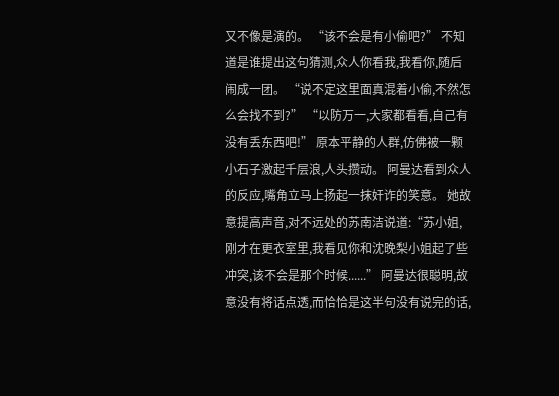又不像是演的。 “该不会是有小偷吧?” 不知道是谁提出这句猜测,众人你看我,我看你,随后闹成一团。 “说不定这里面真混着小偷,不然怎么会找不到?” “以防万一,大家都看看,自己有没有丢东西吧!” 原本平静的人群,仿佛被一颗小石子激起千层浪,人头攒动。 阿曼达看到众人的反应,嘴角立马上扬起一抹奸诈的笑意。 她故意提高声音,对不远处的苏南洁说道:“苏小姐,刚才在更衣室里,我看见你和沈晚梨小姐起了些冲突,该不会是那个时候......” 阿曼达很聪明,故意没有将话点透,而恰恰是这半句没有说完的话,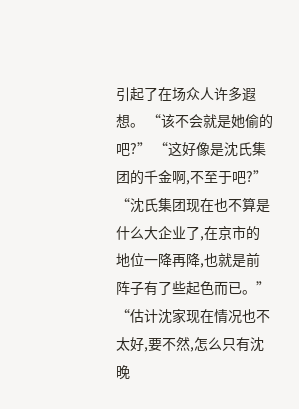引起了在场众人许多遐想。 “该不会就是她偷的吧?” “这好像是沈氏集团的千金啊,不至于吧?” “沈氏集团现在也不算是什么大企业了,在京市的地位一降再降,也就是前阵子有了些起色而已。” “估计沈家现在情况也不太好,要不然,怎么只有沈晚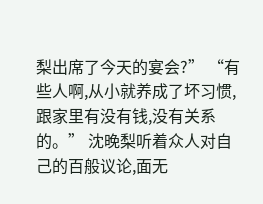梨出席了今天的宴会?” “有些人啊,从小就养成了坏习惯,跟家里有没有钱,没有关系的。” 沈晚梨听着众人对自己的百般议论,面无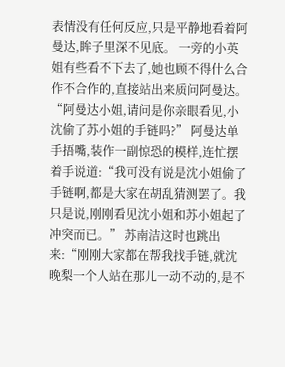表情没有任何反应,只是平静地看着阿曼达,眸子里深不见底。 一旁的小英姐有些看不下去了,她也顾不得什么合作不合作的,直接站出来质问阿曼达。 “阿曼达小姐,请问是你亲眼看见,小沈偷了苏小姐的手链吗?” 阿曼达单手捂嘴,装作一副惊恐的模样,连忙摆着手说道:“我可没有说是沈小姐偷了手链啊,都是大家在胡乱猜测罢了。我只是说,刚刚看见沈小姐和苏小姐起了冲突而已。” 苏南洁这时也跳出来:“刚刚大家都在帮我找手链,就沈晚梨一个人站在那儿一动不动的,是不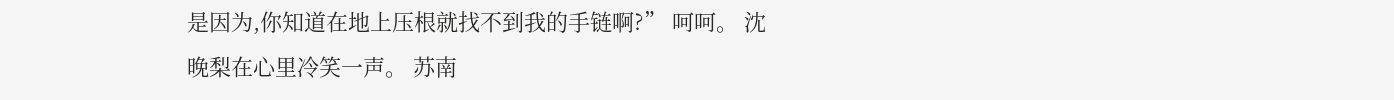是因为,你知道在地上压根就找不到我的手链啊?” 呵呵。 沈晚梨在心里冷笑一声。 苏南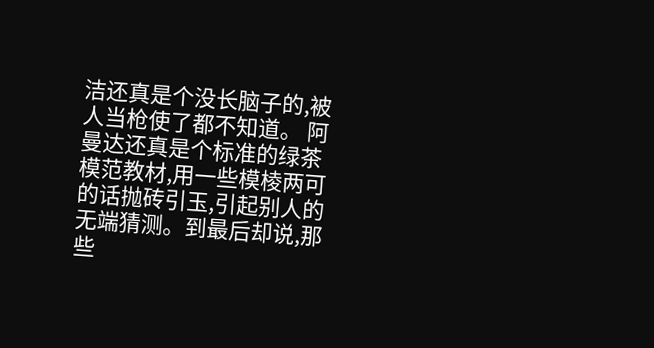洁还真是个没长脑子的,被人当枪使了都不知道。 阿曼达还真是个标准的绿茶模范教材,用一些模棱两可的话抛砖引玉,引起别人的无端猜测。到最后却说,那些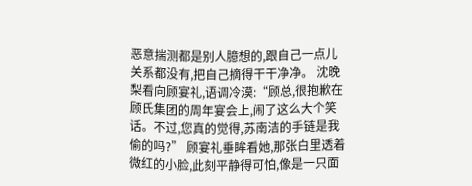恶意揣测都是别人臆想的,跟自己一点儿关系都没有,把自己摘得干干净净。 沈晚梨看向顾宴礼,语调冷漠:“顾总,很抱歉在顾氏集团的周年宴会上,闹了这么大个笑话。不过,您真的觉得,苏南洁的手链是我偷的吗?” 顾宴礼垂眸看她,那张白里透着微红的小脸,此刻平静得可怕,像是一只面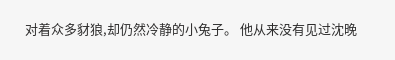对着众多豺狼,却仍然冷静的小兔子。 他从来没有见过沈晚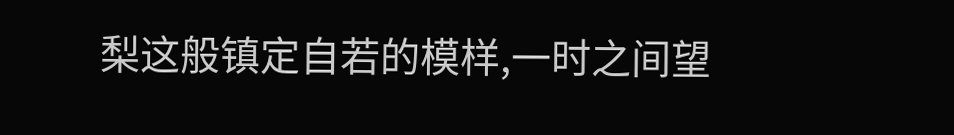梨这般镇定自若的模样,一时之间望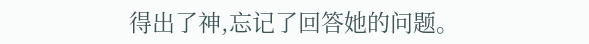得出了神,忘记了回答她的问题。